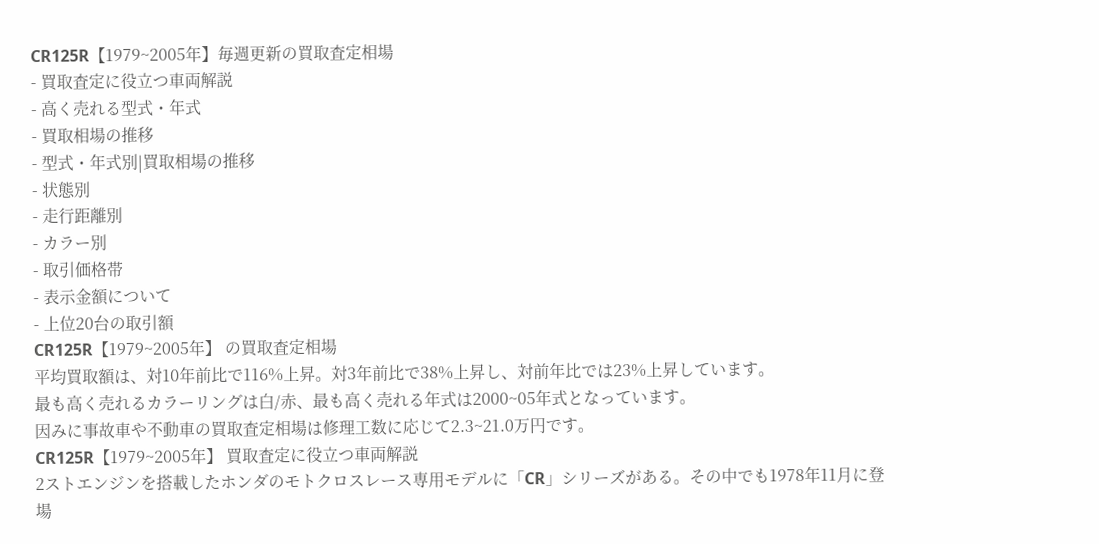CR125R【1979~2005年】毎週更新の買取査定相場
- 買取査定に役立つ車両解説
- 高く売れる型式・年式
- 買取相場の推移
- 型式・年式別|買取相場の推移
- 状態別
- 走行距離別
- カラー別
- 取引価格帯
- 表示金額について
- 上位20台の取引額
CR125R【1979~2005年】 の買取査定相場
平均買取額は、対10年前比で116%上昇。対3年前比で38%上昇し、対前年比では23%上昇しています。
最も高く売れるカラーリングは白/赤、最も高く売れる年式は2000~05年式となっています。
因みに事故車や不動車の買取査定相場は修理工数に応じて2.3~21.0万円です。
CR125R【1979~2005年】 買取査定に役立つ車両解説
2ストエンジンを搭載したホンダのモトクロスレース専用モデルに「CR」シリーズがある。その中でも1978年11月に登場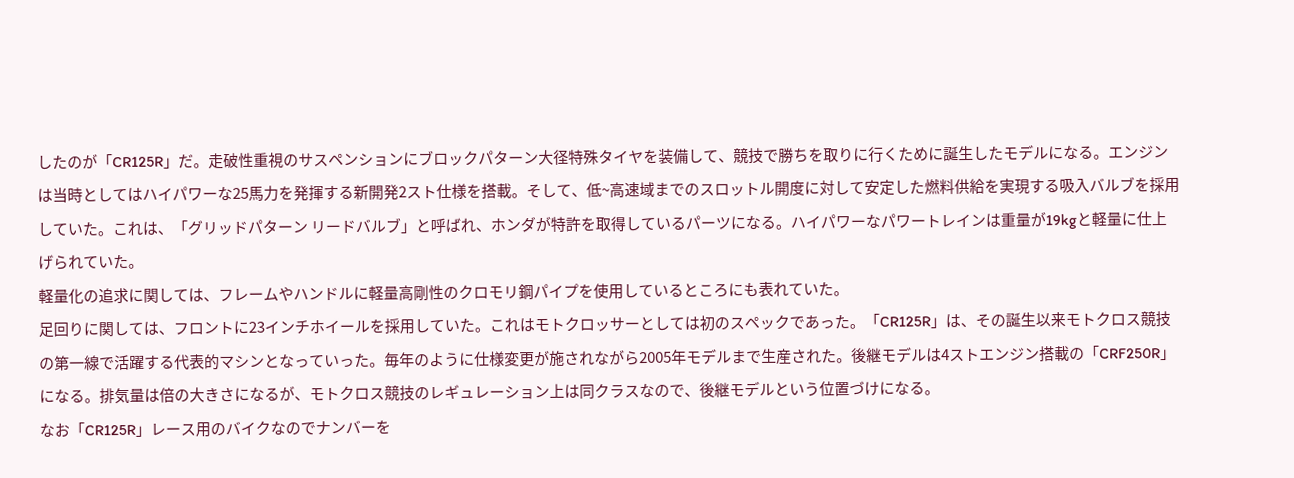したのが「CR125R」だ。走破性重視のサスペンションにブロックパターン大径特殊タイヤを装備して、競技で勝ちを取りに行くために誕生したモデルになる。エンジンは当時としてはハイパワーな25馬力を発揮する新開発2スト仕様を搭載。そして、低~高速域までのスロットル開度に対して安定した燃料供給を実現する吸入バルブを採用していた。これは、「グリッドパターン リードバルブ」と呼ばれ、ホンダが特許を取得しているパーツになる。ハイパワーなパワートレインは重量が19kgと軽量に仕上げられていた。
軽量化の追求に関しては、フレームやハンドルに軽量高剛性のクロモリ鋼パイプを使用しているところにも表れていた。
足回りに関しては、フロントに23インチホイールを採用していた。これはモトクロッサーとしては初のスペックであった。「CR125R」は、その誕生以来モトクロス競技の第一線で活躍する代表的マシンとなっていった。毎年のように仕様変更が施されながら2005年モデルまで生産された。後継モデルは4ストエンジン搭載の「CRF250R」になる。排気量は倍の大きさになるが、モトクロス競技のレギュレーション上は同クラスなので、後継モデルという位置づけになる。
なお「CR125R」レース用のバイクなのでナンバーを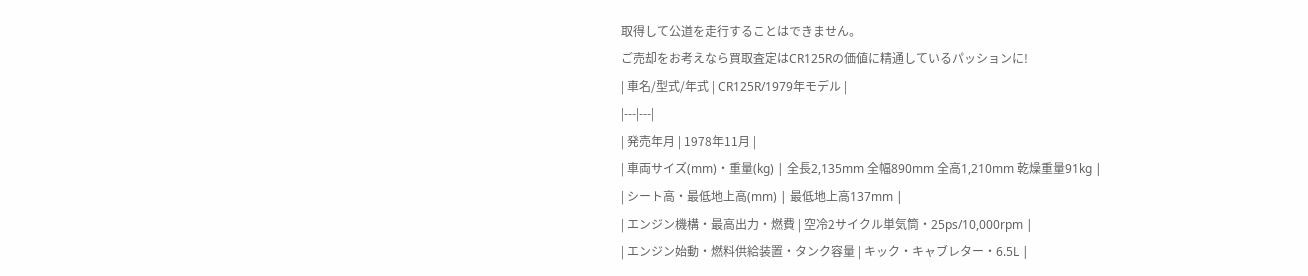取得して公道を走行することはできません。
ご売却をお考えなら買取査定はCR125Rの価値に精通しているパッションに!
| 車名/型式/年式 | CR125R/1979年モデル |
|---|---|
| 発売年月 | 1978年11月 |
| 車両サイズ(mm)・重量(kg) | 全長2,135mm 全幅890mm 全高1,210mm 乾燥重量91kg |
| シート高・最低地上高(mm) | 最低地上高137mm |
| エンジン機構・最高出力・燃費 | 空冷2サイクル単気筒・25ps/10,000rpm |
| エンジン始動・燃料供給装置・タンク容量 | キック・キャブレター・6.5L |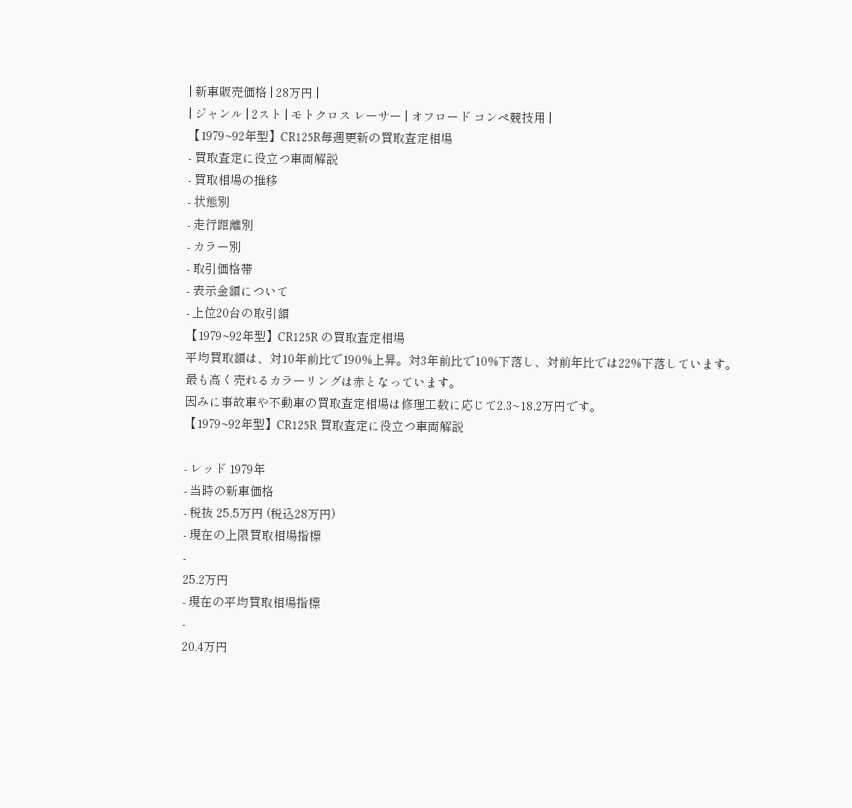| 新車販売価格 | 28万円 |
| ジャンル | 2スト | モトクロス レーサー | オフロード コンペ競技用 |
【1979~92年型】CR125R毎週更新の買取査定相場
- 買取査定に役立つ車両解説
- 買取相場の推移
- 状態別
- 走行距離別
- カラー別
- 取引価格帯
- 表示金額について
- 上位20台の取引額
【1979~92年型】CR125R の買取査定相場
平均買取額は、対10年前比で190%上昇。対3年前比で10%下落し、対前年比では22%下落しています。
最も高く売れるカラーリングは赤となっています。
因みに事故車や不動車の買取査定相場は修理工数に応じて2.3~18.2万円です。
【1979~92年型】CR125R 買取査定に役立つ車両解説

- レッド 1979年
- 当時の新車価格
- 税抜 25.5万円 (税込28万円)
- 現在の上限買取相場指標
-
25.2万円
- 現在の平均買取相場指標
-
20.4万円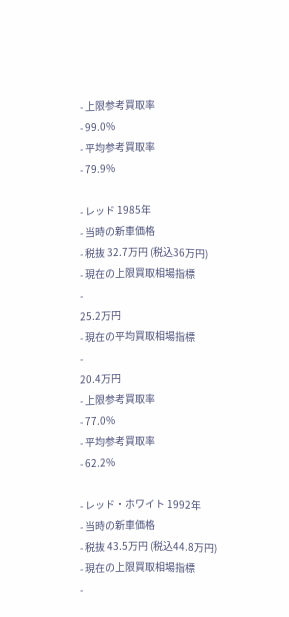- 上限参考買取率
- 99.0%
- 平均参考買取率
- 79.9%

- レッド 1985年
- 当時の新車価格
- 税抜 32.7万円 (税込36万円)
- 現在の上限買取相場指標
-
25.2万円
- 現在の平均買取相場指標
-
20.4万円
- 上限参考買取率
- 77.0%
- 平均参考買取率
- 62.2%

- レッド・ホワイト 1992年
- 当時の新車価格
- 税抜 43.5万円 (税込44.8万円)
- 現在の上限買取相場指標
-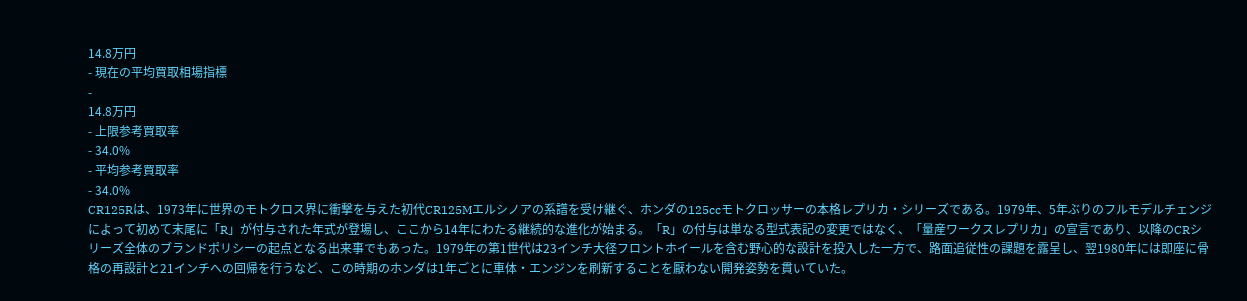14.8万円
- 現在の平均買取相場指標
-
14.8万円
- 上限参考買取率
- 34.0%
- 平均参考買取率
- 34.0%
CR125Rは、1973年に世界のモトクロス界に衝撃を与えた初代CR125Mエルシノアの系譜を受け継ぐ、ホンダの125ccモトクロッサーの本格レプリカ・シリーズである。1979年、5年ぶりのフルモデルチェンジによって初めて末尾に「R」が付与された年式が登場し、ここから14年にわたる継続的な進化が始まる。「R」の付与は単なる型式表記の変更ではなく、「量産ワークスレプリカ」の宣言であり、以降のCRシリーズ全体のブランドポリシーの起点となる出来事でもあった。1979年の第1世代は23インチ大径フロントホイールを含む野心的な設計を投入した一方で、路面追従性の課題を露呈し、翌1980年には即座に骨格の再設計と21インチへの回帰を行うなど、この時期のホンダは1年ごとに車体・エンジンを刷新することを厭わない開発姿勢を貫いていた。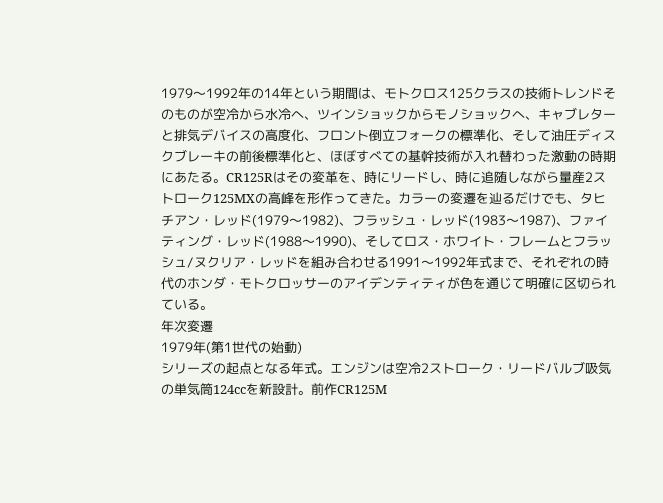1979〜1992年の14年という期間は、モトクロス125クラスの技術トレンドそのものが空冷から水冷へ、ツインショックからモノショックへ、キャブレターと排気デバイスの高度化、フロント倒立フォークの標準化、そして油圧ディスクブレーキの前後標準化と、ほぼすべての基幹技術が入れ替わった激動の時期にあたる。CR125Rはその変革を、時にリードし、時に追随しながら量産2ストローク125MXの高峰を形作ってきた。カラーの変遷を辿るだけでも、タヒチアン・レッド(1979〜1982)、フラッシュ・レッド(1983〜1987)、ファイティング・レッド(1988〜1990)、そしてロス・ホワイト・フレームとフラッシュ/ヌクリア・レッドを組み合わせる1991〜1992年式まで、それぞれの時代のホンダ・モトクロッサーのアイデンティティが色を通じて明確に区切られている。
年次変遷
1979年(第1世代の始動)
シリーズの起点となる年式。エンジンは空冷2ストローク・リードバルブ吸気の単気筒124ccを新設計。前作CR125M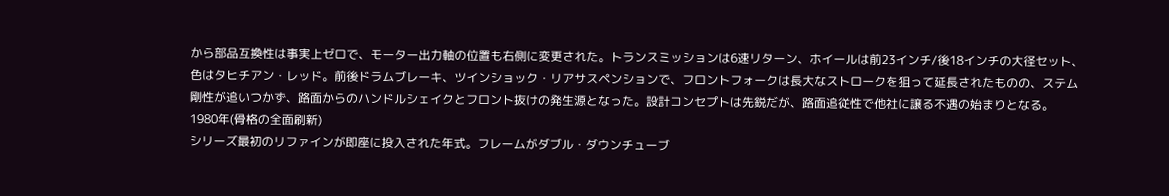から部品互換性は事実上ゼロで、モーター出力軸の位置も右側に変更された。トランスミッションは6速リターン、ホイールは前23インチ/後18インチの大径セット、色はタヒチアン・レッド。前後ドラムブレーキ、ツインショック・リアサスペンションで、フロントフォークは長大なストロークを狙って延長されたものの、ステム剛性が追いつかず、路面からのハンドルシェイクとフロント抜けの発生源となった。設計コンセプトは先鋭だが、路面追従性で他社に譲る不遇の始まりとなる。
1980年(骨格の全面刷新)
シリーズ最初のリファインが即座に投入された年式。フレームがダブル・ダウンチューブ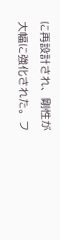に再設計され、剛性が大幅に強化された。フ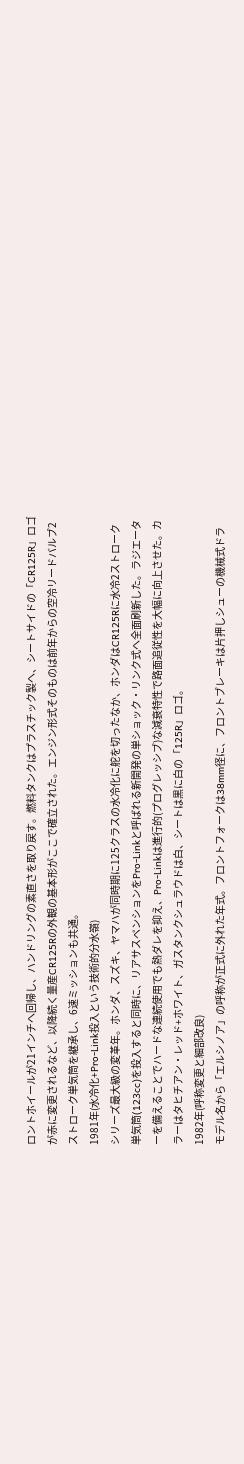ロントホイールが21インチへ回帰し、ハンドリングの素直さを取り戻す。燃料タンクはプラスチック製へ、シートサイドの「CR125R」ロゴが赤に変更されるなど、以降続く量産CR125Rの外観の基本形がここで確立された。エンジン形式そのものは前年からの空冷リードバルブ2ストローク単気筒を継承し、6速ミッションも共通。
1981年(水冷化+Pro-Link投入という技術的分水嶺)
シリーズ最大級の変革年。ホンダ、スズキ、ヤマハが同時期に125クラスの水冷化に舵を切ったなか、ホンダはCR125Rに水冷2ストローク単気筒(123cc)を投入すると同時に、リアサスペンションをPro-Linkと呼ばれる新開発の単ショック・リンク式へ全面刷新した。ラジエーターを備えることでハードな連続使用でも熱ダレを抑え、Pro-Linkは進行的(プログレッシブ)な減衰特性で路面追従性を大幅に向上させた。カラーはタヒチアン・レッド+ホワイト、ガスタンクシュラウドは白、シートは黒に白の「125R」ロゴ。
1982年(呼称変更と細部改良)
モデル名から「エルシノア」の呼称が正式に外れた年式。フロントフォークは38mm径に、フロントブレーキは片押しシューの機械式ドラ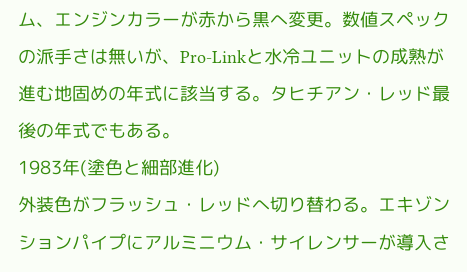ム、エンジンカラーが赤から黒へ変更。数値スペックの派手さは無いが、Pro-Linkと水冷ユニットの成熟が進む地固めの年式に該当する。タヒチアン・レッド最後の年式でもある。
1983年(塗色と細部進化)
外装色がフラッシュ・レッドへ切り替わる。エキゾンションパイプにアルミニウム・サイレンサーが導入さ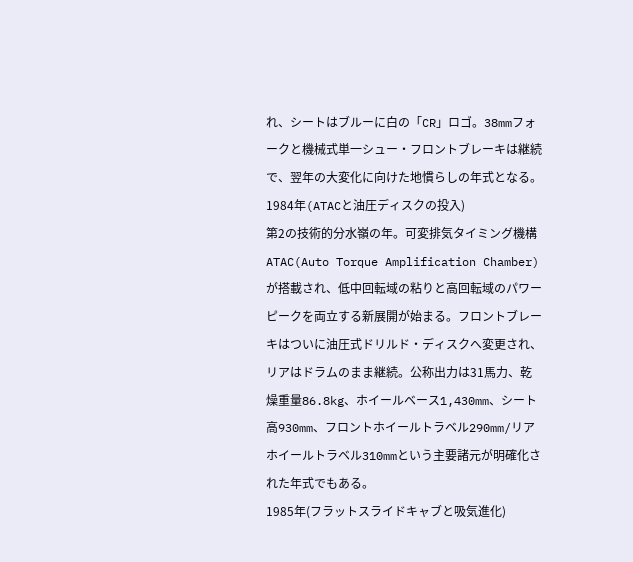れ、シートはブルーに白の「CR」ロゴ。38mmフォークと機械式単一シュー・フロントブレーキは継続で、翌年の大変化に向けた地慣らしの年式となる。
1984年(ATACと油圧ディスクの投入)
第2の技術的分水嶺の年。可変排気タイミング機構ATAC(Auto Torque Amplification Chamber)が搭載され、低中回転域の粘りと高回転域のパワーピークを両立する新展開が始まる。フロントブレーキはついに油圧式ドリルド・ディスクへ変更され、リアはドラムのまま継続。公称出力は31馬力、乾燥重量86.8kg、ホイールベース1,430mm、シート高930mm、フロントホイールトラベル290mm/リアホイールトラベル310mmという主要諸元が明確化された年式でもある。
1985年(フラットスライドキャブと吸気進化)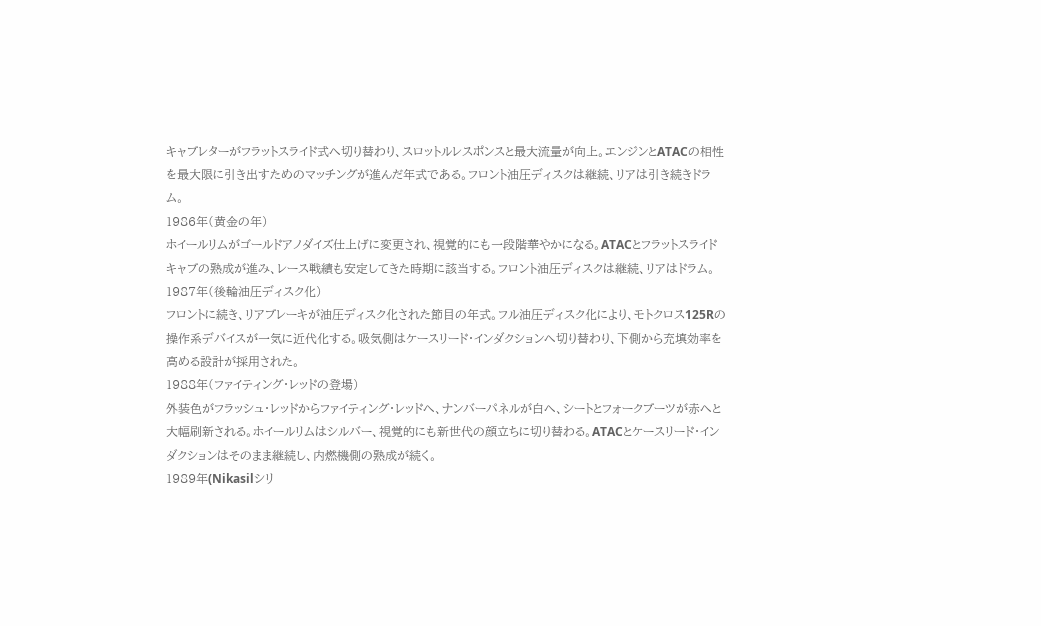キャブレターがフラットスライド式へ切り替わり、スロットルレスポンスと最大流量が向上。エンジンとATACの相性を最大限に引き出すためのマッチングが進んだ年式である。フロント油圧ディスクは継続、リアは引き続きドラム。
1986年(黄金の年)
ホイールリムがゴールドアノダイズ仕上げに変更され、視覚的にも一段階華やかになる。ATACとフラットスライドキャブの熟成が進み、レース戦績も安定してきた時期に該当する。フロント油圧ディスクは継続、リアはドラム。
1987年(後輪油圧ディスク化)
フロントに続き、リアブレーキが油圧ディスク化された節目の年式。フル油圧ディスク化により、モトクロス125Rの操作系デバイスが一気に近代化する。吸気側はケースリード・インダクションへ切り替わり、下側から充填効率を高める設計が採用された。
1988年(ファイティング・レッドの登場)
外装色がフラッシュ・レッドからファイティング・レッドへ、ナンバーパネルが白へ、シートとフォークブーツが赤へと大幅刷新される。ホイールリムはシルバー、視覚的にも新世代の顔立ちに切り替わる。ATACとケースリード・インダクションはそのまま継続し、内燃機側の熟成が続く。
1989年(Nikasilシリ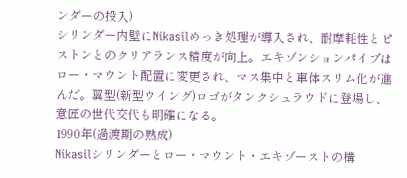ンダーの投入)
シリンダー内壁にNikasilめっき処理が導入され、耐摩耗性とピストンとのクリアランス精度が向上。エキゾンションパイプはロー・マウント配置に変更され、マス集中と車体スリム化が進んだ。翼型(新型ウイング)ロゴがタンクシュラウドに登場し、意匠の世代交代も明確になる。
1990年(過渡期の熟成)
Nikasilシリンダーとロー・マウント・エキゾーストの構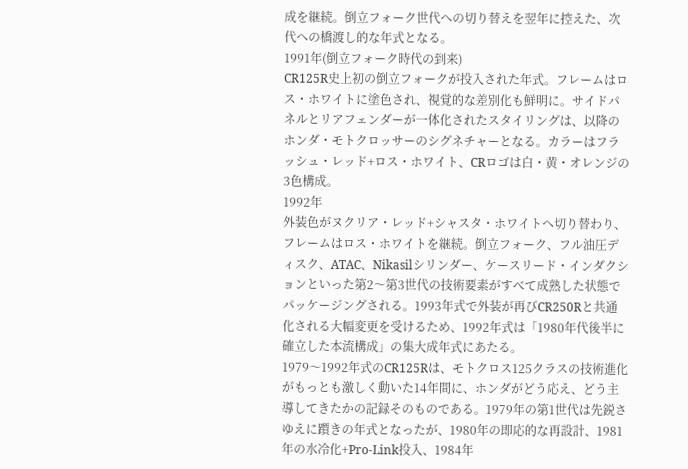成を継続。倒立フォーク世代への切り替えを翌年に控えた、次代への橋渡し的な年式となる。
1991年(倒立フォーク時代の到来)
CR125R史上初の倒立フォークが投入された年式。フレームはロス・ホワイトに塗色され、視覚的な差別化も鮮明に。サイドパネルとリアフェンダーが一体化されたスタイリングは、以降のホンダ・モトクロッサーのシグネチャーとなる。カラーはフラッシュ・レッド+ロス・ホワイト、CRロゴは白・黄・オレンジの3色構成。
1992年
外装色がヌクリア・レッド+シャスタ・ホワイトへ切り替わり、フレームはロス・ホワイトを継続。倒立フォーク、フル油圧ディスク、ATAC、Nikasilシリンダー、ケースリード・インダクションといった第2〜第3世代の技術要素がすべて成熟した状態でパッケージングされる。1993年式で外装が再びCR250Rと共通化される大幅変更を受けるため、1992年式は「1980年代後半に確立した本流構成」の集大成年式にあたる。
1979〜1992年式のCR125Rは、モトクロス125クラスの技術進化がもっとも激しく動いた14年間に、ホンダがどう応え、どう主導してきたかの記録そのものである。1979年の第1世代は先鋭さゆえに躓きの年式となったが、1980年の即応的な再設計、1981年の水冷化+Pro-Link投入、1984年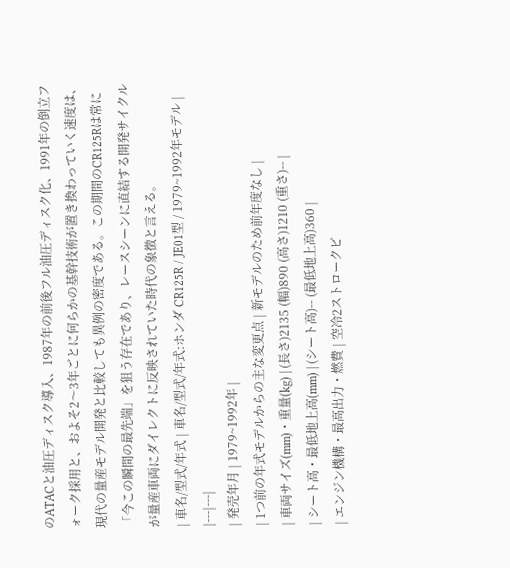のATACと油圧ディスク導入、1987年の前後フル油圧ディスク化、1991年の倒立フォーク採用と、およそ2〜3年ごとに何らかの基幹技術が置き換わっていく速度は、現代の量産モデル開発と比較しても異例の密度である。この期間のCR125Rは常に「今この瞬間の最先端」を狙う存在であり、レースシーンに直結する開発サイクルが量産車両にダイレクトに反映されていた時代の象徴と言える。
| 車名/型式/年式 | 車名/型式/年式:ホンダ CR125R / JE01型 / 1979~1992年モデル |
|---|---|
| 発売年月 | 1979~1992年 |
| 1つ前の年式モデルからの主な変更点 | 新モデルのため前年度なし |
| 車両サイズ(mm)・重量(kg) | (長さ)2135 (幅)890 (高さ)1210 (重さ)-- |
| シート高・最低地上高(mm) | (シート高)-- (最低地上高)360 |
| エンジン機構・最高出力・燃費 | 空冷2ストロークピ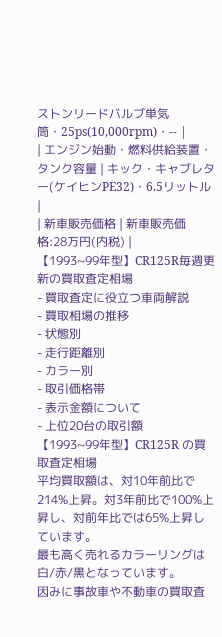ストンリードバルブ単気筒・25ps(10,000rpm)・-- |
| エンジン始動・燃料供給装置・タンク容量 | キック・キャブレター(ケイヒンPE32)・6.5リットル |
| 新車販売価格 | 新車販売価格:28万円(内税) |
【1993~99年型】CR125R毎週更新の買取査定相場
- 買取査定に役立つ車両解説
- 買取相場の推移
- 状態別
- 走行距離別
- カラー別
- 取引価格帯
- 表示金額について
- 上位20台の取引額
【1993~99年型】CR125R の買取査定相場
平均買取額は、対10年前比で214%上昇。対3年前比で100%上昇し、対前年比では65%上昇しています。
最も高く売れるカラーリングは白/赤/黒となっています。
因みに事故車や不動車の買取査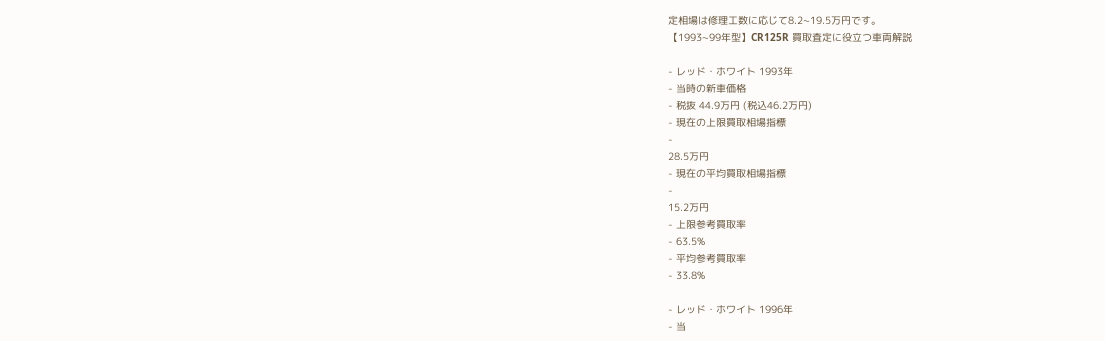定相場は修理工数に応じて8.2~19.5万円です。
【1993~99年型】CR125R 買取査定に役立つ車両解説

- レッド・ホワイト 1993年
- 当時の新車価格
- 税抜 44.9万円 (税込46.2万円)
- 現在の上限買取相場指標
-
28.5万円
- 現在の平均買取相場指標
-
15.2万円
- 上限参考買取率
- 63.5%
- 平均参考買取率
- 33.8%

- レッド・ホワイト 1996年
- 当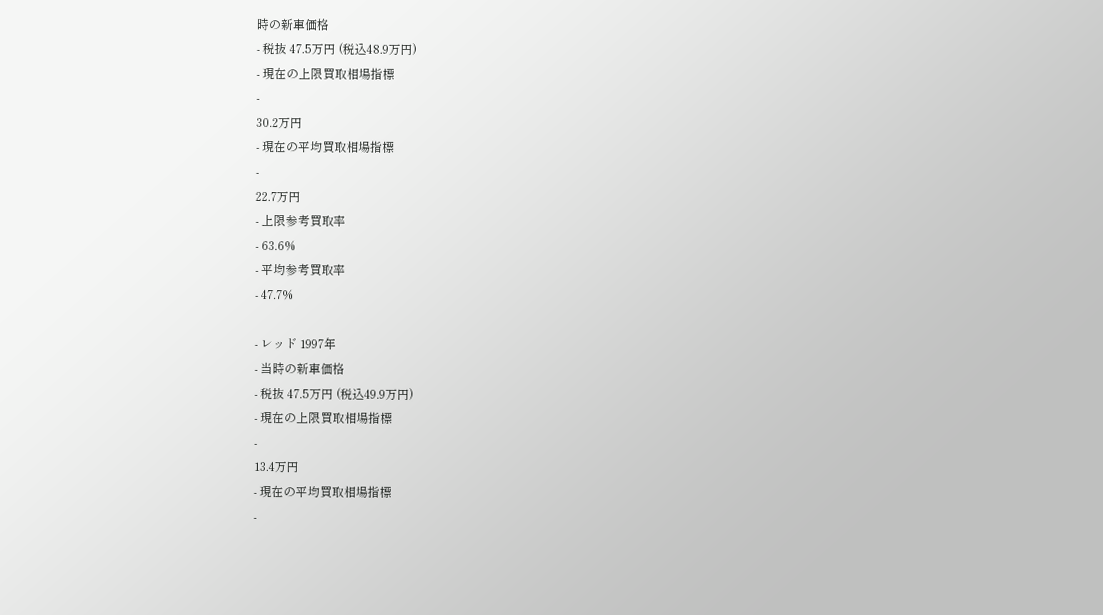時の新車価格
- 税抜 47.5万円 (税込48.9万円)
- 現在の上限買取相場指標
-
30.2万円
- 現在の平均買取相場指標
-
22.7万円
- 上限参考買取率
- 63.6%
- 平均参考買取率
- 47.7%

- レッド 1997年
- 当時の新車価格
- 税抜 47.5万円 (税込49.9万円)
- 現在の上限買取相場指標
-
13.4万円
- 現在の平均買取相場指標
-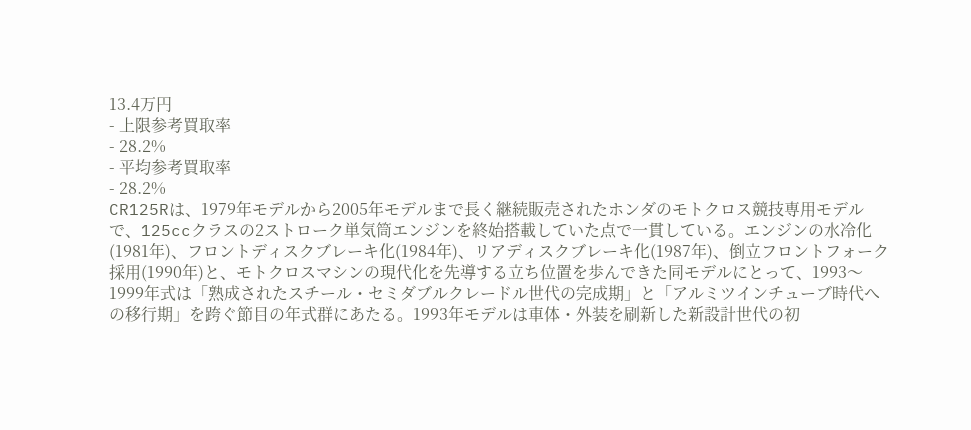13.4万円
- 上限参考買取率
- 28.2%
- 平均参考買取率
- 28.2%
CR125Rは、1979年モデルから2005年モデルまで長く継続販売されたホンダのモトクロス競技専用モデルで、125ccクラスの2ストローク単気筒エンジンを終始搭載していた点で一貫している。エンジンの水冷化(1981年)、フロントディスクブレーキ化(1984年)、リアディスクブレーキ化(1987年)、倒立フロントフォーク採用(1990年)と、モトクロスマシンの現代化を先導する立ち位置を歩んできた同モデルにとって、1993〜1999年式は「熟成されたスチール・セミダブルクレードル世代の完成期」と「アルミツインチューブ時代への移行期」を跨ぐ節目の年式群にあたる。1993年モデルは車体・外装を刷新した新設計世代の初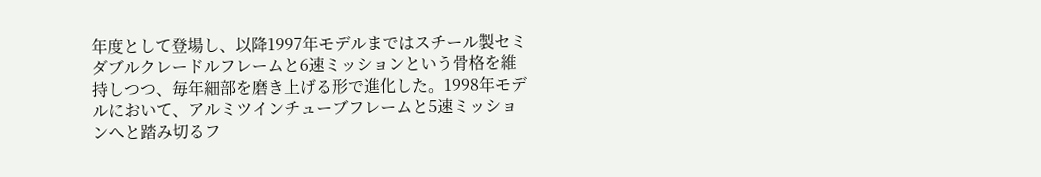年度として登場し、以降1997年モデルまではスチール製セミダブルクレードルフレームと6速ミッションという骨格を維持しつつ、毎年細部を磨き上げる形で進化した。1998年モデルにおいて、アルミツインチューブフレームと5速ミッションへと踏み切るフ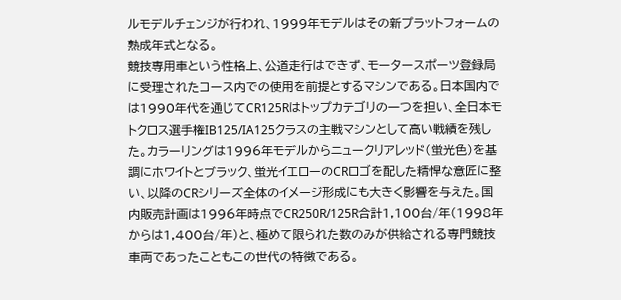ルモデルチェンジが行われ、1999年モデルはその新プラットフォームの熟成年式となる。
競技専用車という性格上、公道走行はできず、モータースポーツ登録局に受理されたコース内での使用を前提とするマシンである。日本国内では1990年代を通じてCR125Rはトップカテゴリの一つを担い、全日本モトクロス選手権IB125/IA125クラスの主戦マシンとして高い戦績を残した。カラーリングは1996年モデルからニュークリアレッド(蛍光色)を基調にホワイトとブラック、蛍光イエローのCRロゴを配した精悍な意匠に整い、以降のCRシリーズ全体のイメージ形成にも大きく影響を与えた。国内販売計画は1996年時点でCR250R/125R合計1,100台/年(1998年からは1,400台/年)と、極めて限られた数のみが供給される専門競技車両であったこともこの世代の特徴である。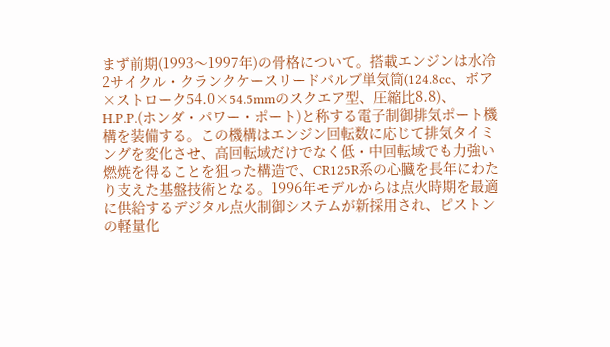まず前期(1993〜1997年)の骨格について。搭載エンジンは水冷2サイクル・クランクケースリードバルブ単気筒(124.8cc、ボア×ストローク54.0×54.5mmのスクエア型、圧縮比8.8)、H.P.P.(ホンダ・パワー・ポート)と称する電子制御排気ポート機構を装備する。この機構はエンジン回転数に応じて排気タイミングを変化させ、高回転域だけでなく低・中回転域でも力強い燃焼を得ることを狙った構造で、CR125R系の心臓を長年にわたり支えた基盤技術となる。1996年モデルからは点火時期を最適に供給するデジタル点火制御システムが新採用され、ピストンの軽量化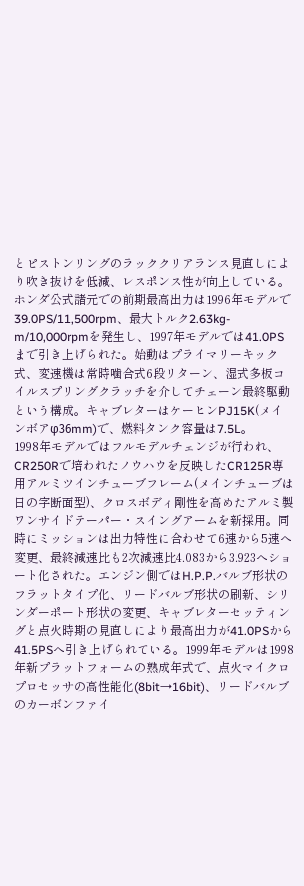とピストンリングのラッククリアランス見直しにより吹き抜けを低減、レスポンス性が向上している。ホンダ公式諸元での前期最高出力は1996年モデルで39.0PS/11,500rpm、最大トルク2.63kg-m/10,000rpmを発生し、1997年モデルでは41.0PSまで引き上げられた。始動はプライマリーキック式、変速機は常時噛合式6段リターン、湿式多板コイルスプリングクラッチを介してチェーン最終駆動という構成。キャブレターはケーヒンPJ15K(メインボアφ36mm)で、燃料タンク容量は7.5L。
1998年モデルではフルモデルチェンジが行われ、CR250Rで培われたノウハウを反映したCR125R専用アルミツインチューブフレーム(メインチューブは日の字断面型)、クロスボディ剛性を高めたアルミ製ワンサイドテーパー・スイングアームを新採用。同時にミッションは出力特性に合わせて6速から5速へ変更、最終減速比も2次減速比4.083から3.923へショート化された。エンジン側ではH.P.P.バルブ形状のフラットタイプ化、リードバルブ形状の刷新、シリンダーポート形状の変更、キャブレターセッティングと点火時期の見直しにより最高出力が41.0PSから41.5PSへ引き上げられている。1999年モデルは1998年新プラットフォームの熟成年式で、点火マイクロプロセッサの高性能化(8bit→16bit)、リードバルブのカーボンファイ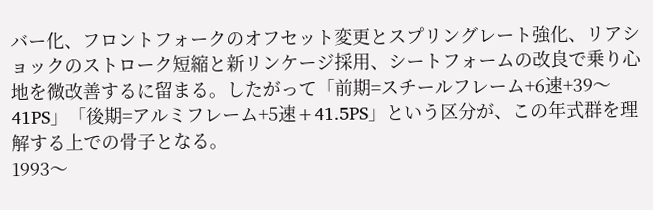バー化、フロントフォークのオフセット変更とスプリングレート強化、リアショックのストローク短縮と新リンケージ採用、シートフォームの改良で乗り心地を微改善するに留まる。したがって「前期=スチールフレーム+6速+39〜41PS」「後期=アルミフレーム+5速+41.5PS」という区分が、この年式群を理解する上での骨子となる。
1993〜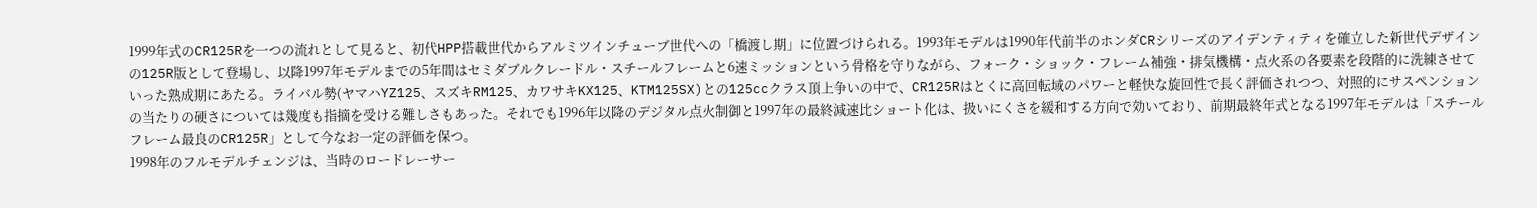1999年式のCR125Rを一つの流れとして見ると、初代HPP搭載世代からアルミツインチューブ世代への「橋渡し期」に位置づけられる。1993年モデルは1990年代前半のホンダCRシリーズのアイデンティティを確立した新世代デザインの125R版として登場し、以降1997年モデルまでの5年間はセミダブルクレードル・スチールフレームと6速ミッションという骨格を守りながら、フォーク・ショック・フレーム補強・排気機構・点火系の各要素を段階的に洗練させていった熟成期にあたる。ライバル勢(ヤマハYZ125、スズキRM125、カワサキKX125、KTM125SX)との125ccクラス頂上争いの中で、CR125Rはとくに高回転域のパワーと軽快な旋回性で長く評価されつつ、対照的にサスペンションの当たりの硬さについては幾度も指摘を受ける難しさもあった。それでも1996年以降のデジタル点火制御と1997年の最終減速比ショート化は、扱いにくさを緩和する方向で効いており、前期最終年式となる1997年モデルは「スチールフレーム最良のCR125R」として今なお一定の評価を保つ。
1998年のフルモデルチェンジは、当時のロードレーサー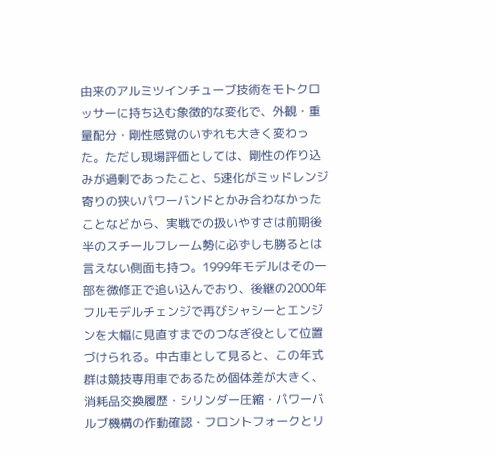由来のアルミツインチューブ技術をモトクロッサーに持ち込む象徴的な変化で、外観・重量配分・剛性感覚のいずれも大きく変わった。ただし現場評価としては、剛性の作り込みが過剰であったこと、5速化がミッドレンジ寄りの狭いパワーバンドとかみ合わなかったことなどから、実戦での扱いやすさは前期後半のスチールフレーム勢に必ずしも勝るとは言えない側面も持つ。1999年モデルはその一部を微修正で追い込んでおり、後継の2000年フルモデルチェンジで再びシャシーとエンジンを大幅に見直すまでのつなぎ役として位置づけられる。中古車として見ると、この年式群は競技専用車であるため個体差が大きく、消耗品交換履歴・シリンダー圧縮・パワーバルブ機構の作動確認・フロントフォークとリ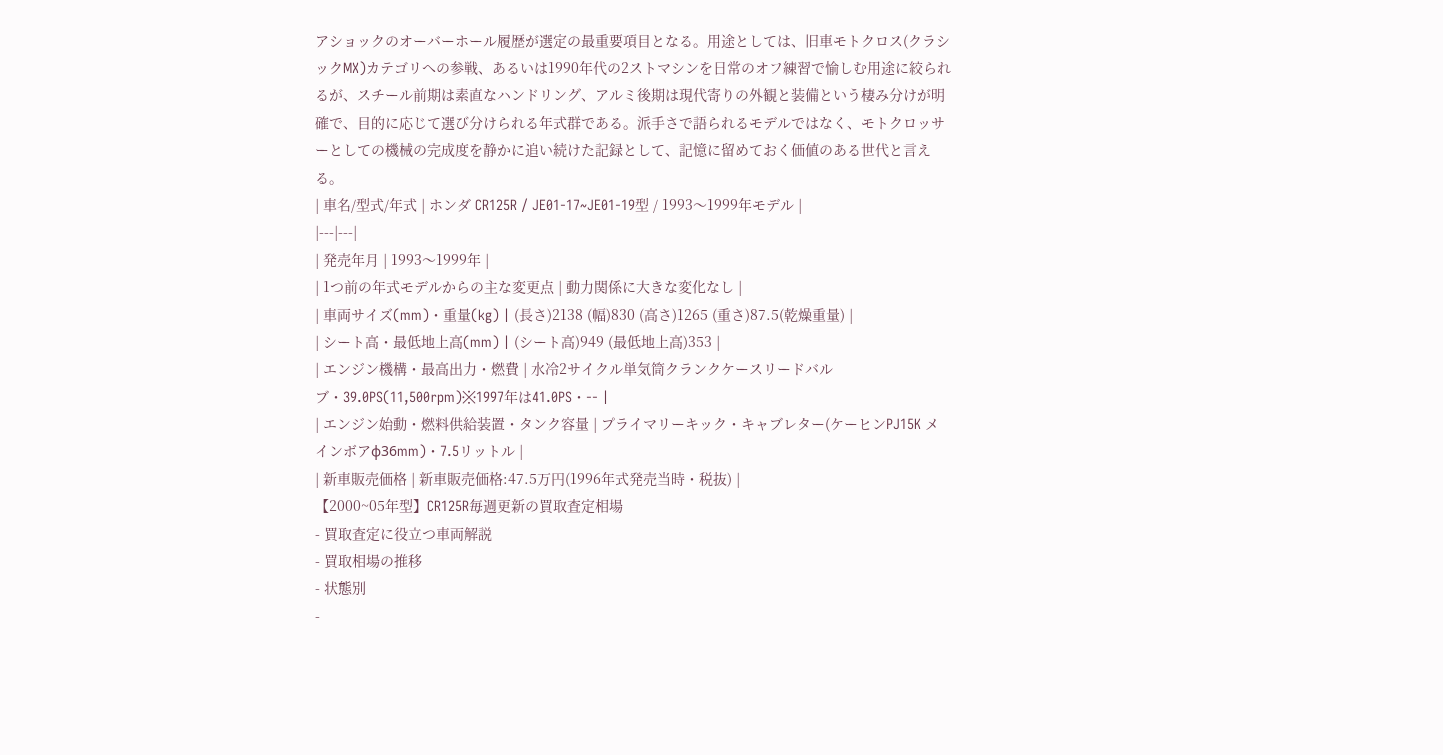アショックのオーバーホール履歴が選定の最重要項目となる。用途としては、旧車モトクロス(クラシックMX)カテゴリへの参戦、あるいは1990年代の2ストマシンを日常のオフ練習で愉しむ用途に絞られるが、スチール前期は素直なハンドリング、アルミ後期は現代寄りの外観と装備という棲み分けが明確で、目的に応じて選び分けられる年式群である。派手さで語られるモデルではなく、モトクロッサーとしての機械の完成度を静かに追い続けた記録として、記憶に留めておく価値のある世代と言える。
| 車名/型式/年式 | ホンダ CR125R / JE01-17~JE01-19型 / 1993〜1999年モデル |
|---|---|
| 発売年月 | 1993〜1999年 |
| 1つ前の年式モデルからの主な変更点 | 動力関係に大きな変化なし |
| 車両サイズ(mm)・重量(kg) | (長さ)2138 (幅)830 (高さ)1265 (重さ)87.5(乾燥重量) |
| シート高・最低地上高(mm) | (シート高)949 (最低地上高)353 |
| エンジン機構・最高出力・燃費 | 水冷2サイクル単気筒クランクケースリードバルブ・39.0PS(11,500rpm)※1997年は41.0PS・-- |
| エンジン始動・燃料供給装置・タンク容量 | プライマリーキック・キャブレター(ケーヒンPJ15K メインボアφ36mm)・7.5リットル |
| 新車販売価格 | 新車販売価格:47.5万円(1996年式発売当時・税抜) |
【2000~05年型】CR125R毎週更新の買取査定相場
- 買取査定に役立つ車両解説
- 買取相場の推移
- 状態別
-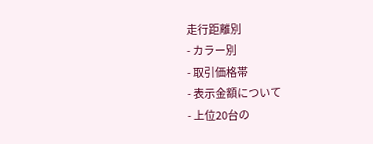走行距離別
- カラー別
- 取引価格帯
- 表示金額について
- 上位20台の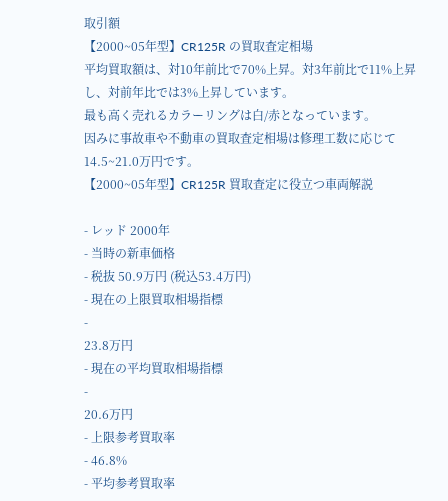取引額
【2000~05年型】CR125R の買取査定相場
平均買取額は、対10年前比で70%上昇。対3年前比で11%上昇し、対前年比では3%上昇しています。
最も高く売れるカラーリングは白/赤となっています。
因みに事故車や不動車の買取査定相場は修理工数に応じて14.5~21.0万円です。
【2000~05年型】CR125R 買取査定に役立つ車両解説

- レッド 2000年
- 当時の新車価格
- 税抜 50.9万円 (税込53.4万円)
- 現在の上限買取相場指標
-
23.8万円
- 現在の平均買取相場指標
-
20.6万円
- 上限参考買取率
- 46.8%
- 平均参考買取率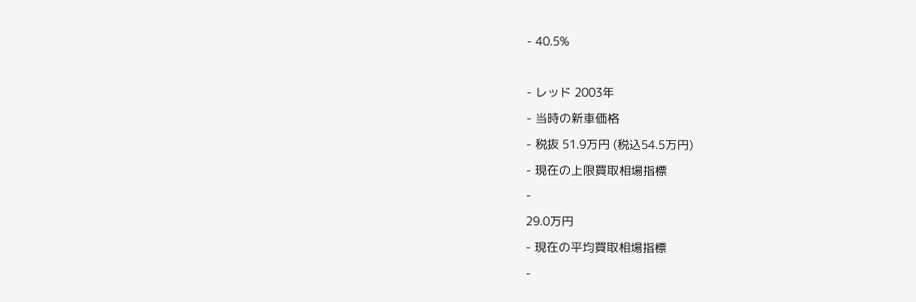- 40.5%

- レッド 2003年
- 当時の新車価格
- 税抜 51.9万円 (税込54.5万円)
- 現在の上限買取相場指標
-
29.0万円
- 現在の平均買取相場指標
-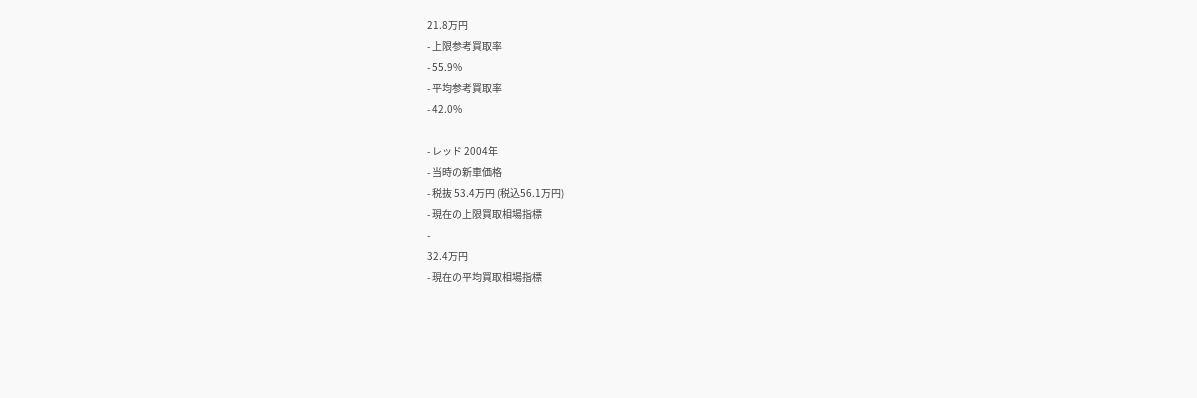21.8万円
- 上限参考買取率
- 55.9%
- 平均参考買取率
- 42.0%

- レッド 2004年
- 当時の新車価格
- 税抜 53.4万円 (税込56.1万円)
- 現在の上限買取相場指標
-
32.4万円
- 現在の平均買取相場指標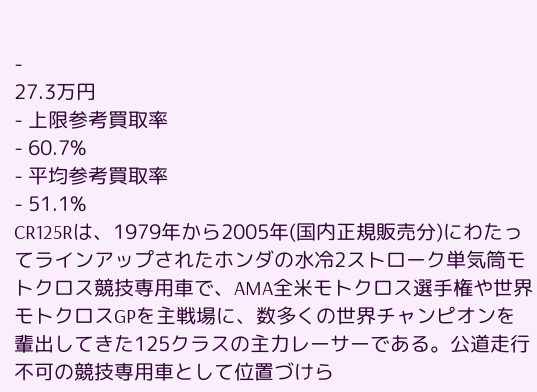-
27.3万円
- 上限参考買取率
- 60.7%
- 平均参考買取率
- 51.1%
CR125Rは、1979年から2005年(国内正規販売分)にわたってラインアップされたホンダの水冷2ストローク単気筒モトクロス競技専用車で、AMA全米モトクロス選手権や世界モトクロスGPを主戦場に、数多くの世界チャンピオンを輩出してきた125クラスの主力レーサーである。公道走行不可の競技専用車として位置づけら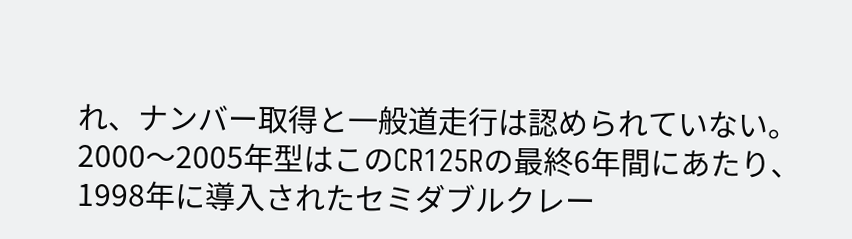れ、ナンバー取得と一般道走行は認められていない。2000〜2005年型はこのCR125Rの最終6年間にあたり、1998年に導入されたセミダブルクレー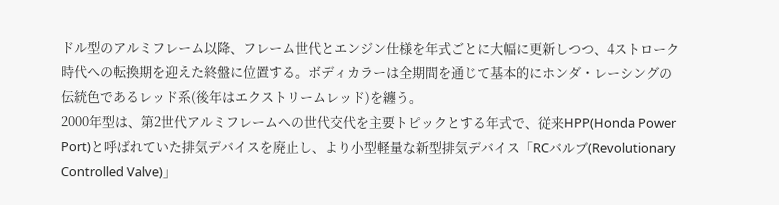ドル型のアルミフレーム以降、フレーム世代とエンジン仕様を年式ごとに大幅に更新しつつ、4ストローク時代への転換期を迎えた終盤に位置する。ボディカラーは全期間を通じて基本的にホンダ・レーシングの伝統色であるレッド系(後年はエクストリームレッド)を纏う。
2000年型は、第2世代アルミフレームへの世代交代を主要トピックとする年式で、従来HPP(Honda Power Port)と呼ばれていた排気デバイスを廃止し、より小型軽量な新型排気デバイス「RCバルブ(Revolutionary Controlled Valve)」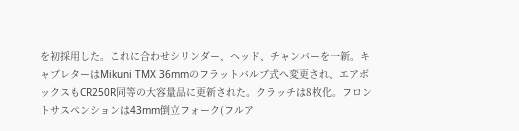を初採用した。これに合わせシリンダー、ヘッド、チャンバーを一新。キャブレターはMikuni TMX 36mmのフラットバルブ式へ変更され、エアボックスもCR250R同等の大容量品に更新された。クラッチは8枚化。フロントサスペンションは43mm倒立フォーク(フルア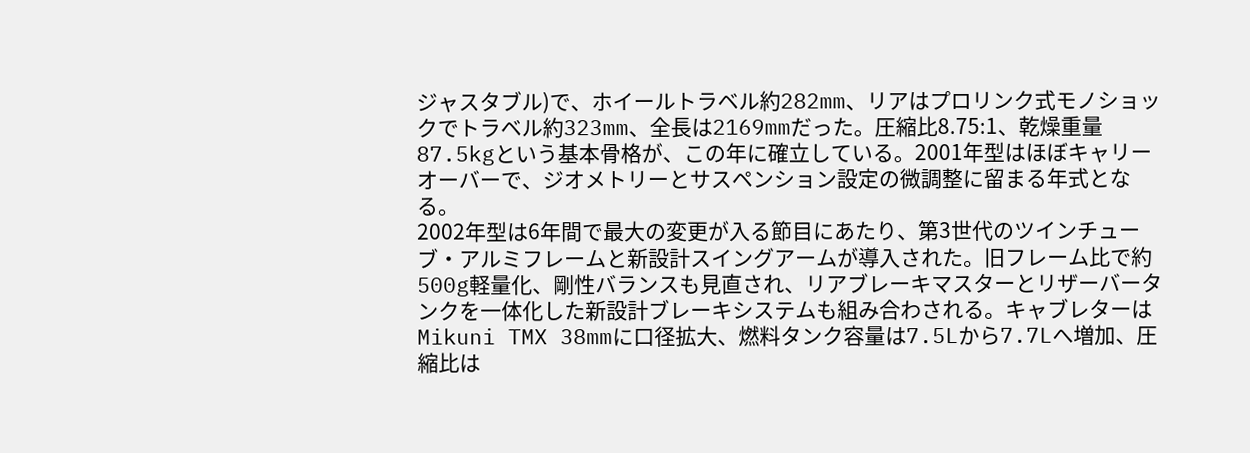ジャスタブル)で、ホイールトラベル約282mm、リアはプロリンク式モノショックでトラベル約323mm、全長は2169mmだった。圧縮比8.75:1、乾燥重量87.5kgという基本骨格が、この年に確立している。2001年型はほぼキャリーオーバーで、ジオメトリーとサスペンション設定の微調整に留まる年式となる。
2002年型は6年間で最大の変更が入る節目にあたり、第3世代のツインチューブ・アルミフレームと新設計スイングアームが導入された。旧フレーム比で約500g軽量化、剛性バランスも見直され、リアブレーキマスターとリザーバータンクを一体化した新設計ブレーキシステムも組み合わされる。キャブレターはMikuni TMX 38mmに口径拡大、燃料タンク容量は7.5Lから7.7Lへ増加、圧縮比は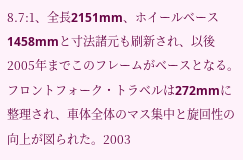8.7:1、全長2151mm、ホイールベース1458mmと寸法諸元も刷新され、以後2005年までこのフレームがベースとなる。フロントフォーク・トラベルは272mmに整理され、車体全体のマス集中と旋回性の向上が図られた。2003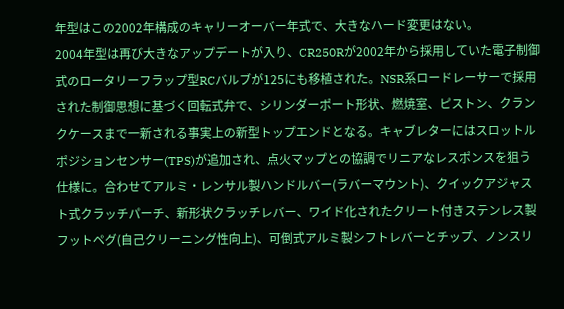年型はこの2002年構成のキャリーオーバー年式で、大きなハード変更はない。
2004年型は再び大きなアップデートが入り、CR250Rが2002年から採用していた電子制御式のロータリーフラップ型RCバルブが125にも移植された。NSR系ロードレーサーで採用された制御思想に基づく回転式弁で、シリンダーポート形状、燃焼室、ピストン、クランクケースまで一新される事実上の新型トップエンドとなる。キャブレターにはスロットルポジションセンサー(TPS)が追加され、点火マップとの協調でリニアなレスポンスを狙う仕様に。合わせてアルミ・レンサル製ハンドルバー(ラバーマウント)、クイックアジャスト式クラッチパーチ、新形状クラッチレバー、ワイド化されたクリート付きステンレス製フットペグ(自己クリーニング性向上)、可倒式アルミ製シフトレバーとチップ、ノンスリ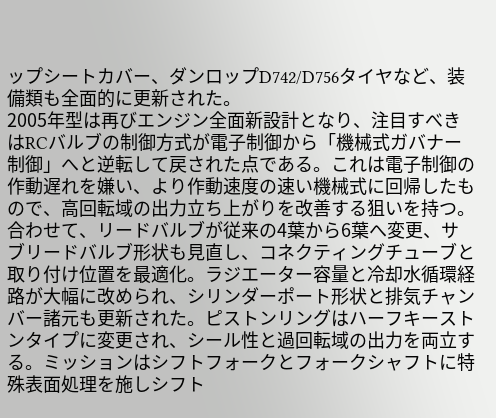ップシートカバー、ダンロップD742/D756タイヤなど、装備類も全面的に更新された。
2005年型は再びエンジン全面新設計となり、注目すべきはRCバルブの制御方式が電子制御から「機械式ガバナー制御」へと逆転して戻された点である。これは電子制御の作動遅れを嫌い、より作動速度の速い機械式に回帰したもので、高回転域の出力立ち上がりを改善する狙いを持つ。合わせて、リードバルブが従来の4葉から6葉へ変更、サブリードバルブ形状も見直し、コネクティングチューブと取り付け位置を最適化。ラジエーター容量と冷却水循環経路が大幅に改められ、シリンダーポート形状と排気チャンバー諸元も更新された。ピストンリングはハーフキーストンタイプに変更され、シール性と過回転域の出力を両立する。ミッションはシフトフォークとフォークシャフトに特殊表面処理を施しシフト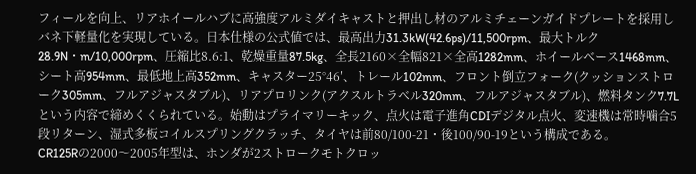フィールを向上、リアホイールハブに高強度アルミダイキャストと押出し材のアルミチェーンガイドプレートを採用しバネ下軽量化を実現している。日本仕様の公式値では、最高出力31.3kW(42.6ps)/11,500rpm、最大トルク28.9N・m/10,000rpm、圧縮比8.6:1、乾燥重量87.5kg、全長2160×全幅821×全高1282mm、ホイールベース1468mm、シート高954mm、最低地上高352mm、キャスター25°46′、トレール102mm、フロント倒立フォーク(クッションストローク305mm、フルアジャスタブル)、リアプロリンク(アクスルトラベル320mm、フルアジャスタブル)、燃料タンク7.7Lという内容で締めくくられている。始動はプライマリーキック、点火は電子進角CDIデジタル点火、変速機は常時噛合5段リターン、湿式多板コイルスプリングクラッチ、タイヤは前80/100-21・後100/90-19という構成である。
CR125Rの2000〜2005年型は、ホンダが2ストロークモトクロッ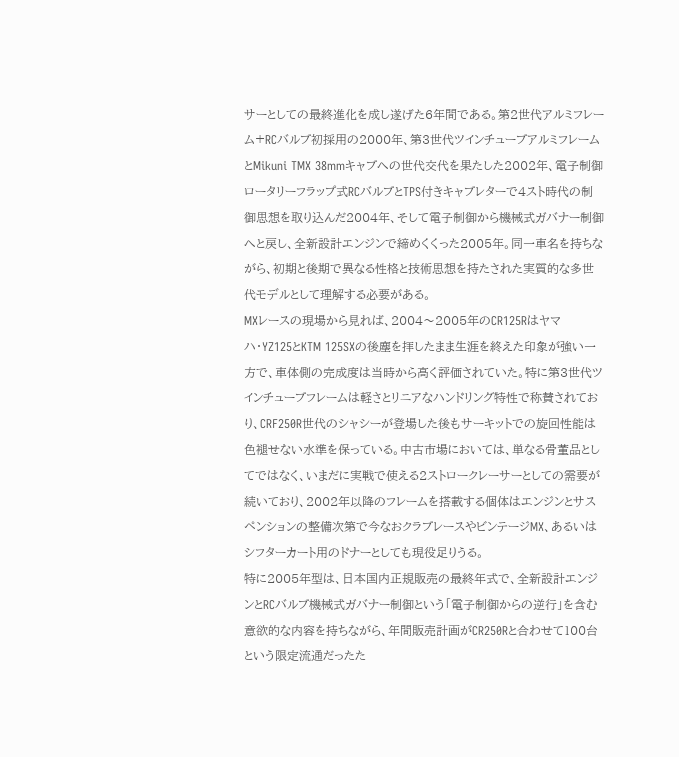サーとしての最終進化を成し遂げた6年間である。第2世代アルミフレーム+RCバルブ初採用の2000年、第3世代ツインチューブアルミフレームとMikuni TMX 38mmキャブへの世代交代を果たした2002年、電子制御ロータリーフラップ式RCバルブとTPS付きキャブレターで4スト時代の制御思想を取り込んだ2004年、そして電子制御から機械式ガバナー制御へと戻し、全新設計エンジンで締めくくった2005年。同一車名を持ちながら、初期と後期で異なる性格と技術思想を持たされた実質的な多世代モデルとして理解する必要がある。
MXレースの現場から見れば、2004〜2005年のCR125Rはヤマハ・YZ125とKTM 125SXの後塵を拝したまま生涯を終えた印象が強い一方で、車体側の完成度は当時から高く評価されていた。特に第3世代ツインチューブフレームは軽さとリニアなハンドリング特性で称賛されており、CRF250R世代のシャシーが登場した後もサーキットでの旋回性能は色褪せない水準を保っている。中古市場においては、単なる骨董品としてではなく、いまだに実戦で使える2ストロークレーサーとしての需要が続いており、2002年以降のフレームを搭載する個体はエンジンとサスペンションの整備次第で今なおクラブレースやビンテージMX、あるいはシフターカート用のドナーとしても現役足りうる。
特に2005年型は、日本国内正規販売の最終年式で、全新設計エンジンとRCバルブ機械式ガバナー制御という「電子制御からの逆行」を含む意欲的な内容を持ちながら、年間販売計画がCR250Rと合わせて100台という限定流通だったた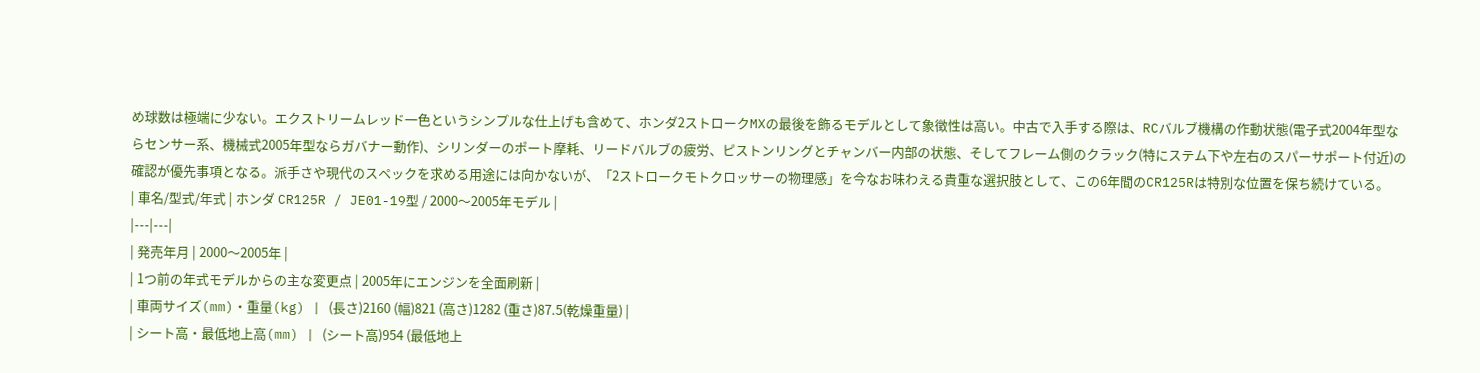め球数は極端に少ない。エクストリームレッド一色というシンプルな仕上げも含めて、ホンダ2ストロークMXの最後を飾るモデルとして象徴性は高い。中古で入手する際は、RCバルブ機構の作動状態(電子式2004年型ならセンサー系、機械式2005年型ならガバナー動作)、シリンダーのポート摩耗、リードバルブの疲労、ピストンリングとチャンバー内部の状態、そしてフレーム側のクラック(特にステム下や左右のスパーサポート付近)の確認が優先事項となる。派手さや現代のスペックを求める用途には向かないが、「2ストロークモトクロッサーの物理感」を今なお味わえる貴重な選択肢として、この6年間のCR125Rは特別な位置を保ち続けている。
| 車名/型式/年式 | ホンダ CR125R / JE01-19型 / 2000〜2005年モデル |
|---|---|
| 発売年月 | 2000〜2005年 |
| 1つ前の年式モデルからの主な変更点 | 2005年にエンジンを全面刷新 |
| 車両サイズ(mm)・重量(kg) | (長さ)2160 (幅)821 (高さ)1282 (重さ)87.5(乾燥重量) |
| シート高・最低地上高(mm) | (シート高)954 (最低地上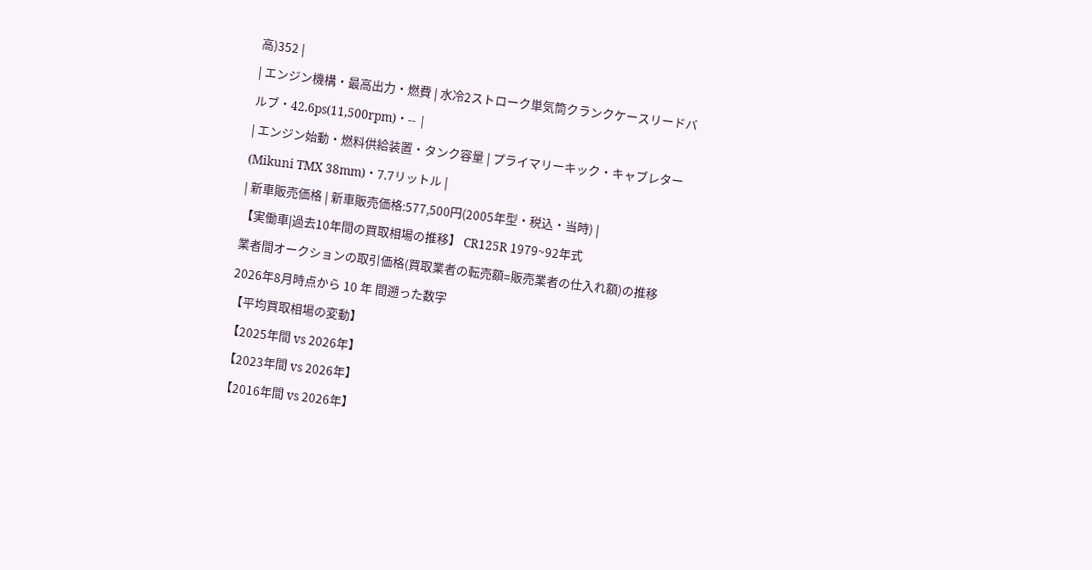高)352 |
| エンジン機構・最高出力・燃費 | 水冷2ストローク単気筒クランクケースリードバルブ・42.6ps(11,500rpm)・-- |
| エンジン始動・燃料供給装置・タンク容量 | プライマリーキック・キャブレター(Mikuni TMX 38mm)・7.7リットル |
| 新車販売価格 | 新車販売価格:577,500円(2005年型・税込・当時) |
【実働車|過去10年間の買取相場の推移】 CR125R 1979~92年式
業者間オークションの取引価格(買取業者の転売額=販売業者の仕入れ額)の推移
2026年8月時点から 10 年 間遡った数字
【平均買取相場の変動】
【2025年間 vs 2026年】
【2023年間 vs 2026年】
【2016年間 vs 2026年】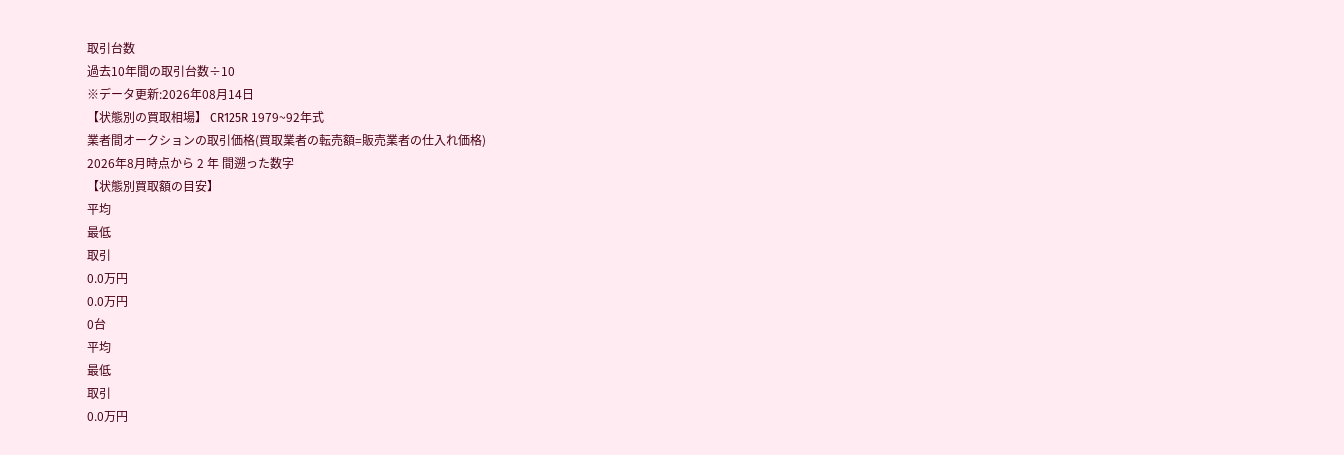取引台数
過去10年間の取引台数÷10
※データ更新:2026年08月14日
【状態別の買取相場】 CR125R 1979~92年式
業者間オークションの取引価格(買取業者の転売額=販売業者の仕入れ価格)
2026年8月時点から 2 年 間遡った数字
【状態別買取額の目安】
平均
最低
取引
0.0万円
0.0万円
0台
平均
最低
取引
0.0万円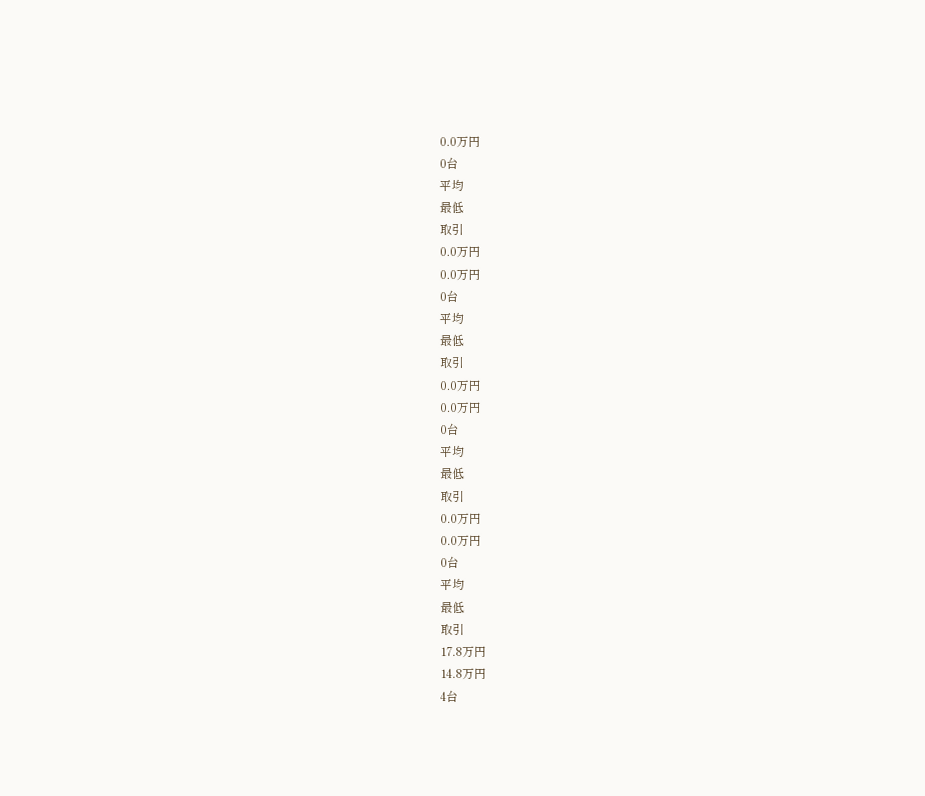0.0万円
0台
平均
最低
取引
0.0万円
0.0万円
0台
平均
最低
取引
0.0万円
0.0万円
0台
平均
最低
取引
0.0万円
0.0万円
0台
平均
最低
取引
17.8万円
14.8万円
4台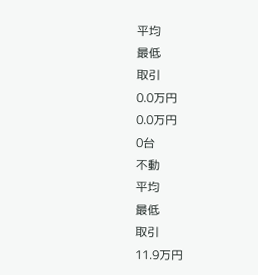平均
最低
取引
0.0万円
0.0万円
0台
不動
平均
最低
取引
11.9万円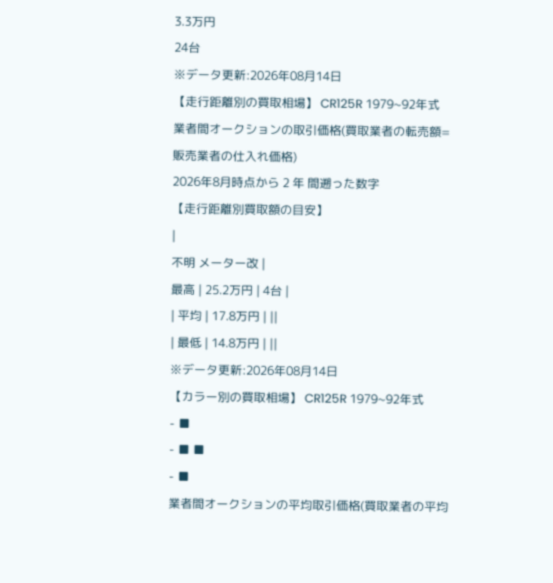3.3万円
24台
※データ更新:2026年08月14日
【走行距離別の買取相場】 CR125R 1979~92年式
業者間オークションの取引価格(買取業者の転売額=販売業者の仕入れ価格)
2026年8月時点から 2 年 間遡った数字
【走行距離別買取額の目安】
|
不明 メーター改 |
最高 | 25.2万円 | 4台 |
| 平均 | 17.8万円 | ||
| 最低 | 14.8万円 | ||
※データ更新:2026年08月14日
【カラー別の買取相場】 CR125R 1979~92年式
- ■
- ■ ■
- ■
業者間オークションの平均取引価格(買取業者の平均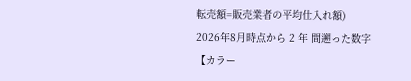転売額=販売業者の平均仕入れ額)
2026年8月時点から 2 年 間遡った数字
【カラー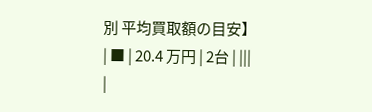別 平均買取額の目安】
| ■ | 20.4 万円 | 2台 | |||
|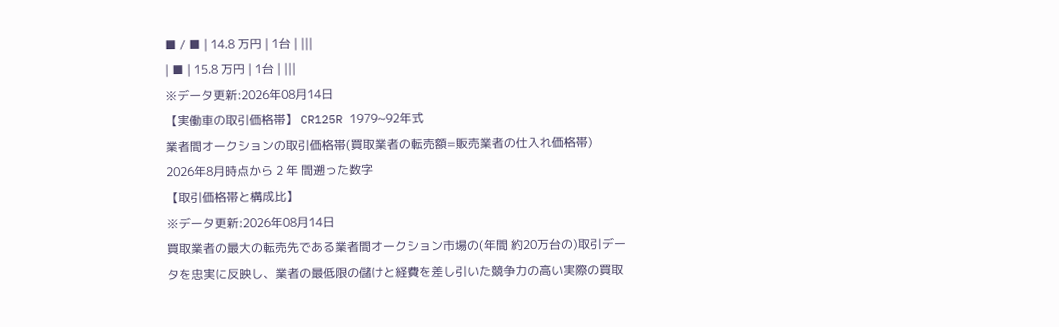■ / ■ | 14.8 万円 | 1台 | |||
| ■ | 15.8 万円 | 1台 | |||
※データ更新:2026年08月14日
【実働車の取引価格帯】 CR125R 1979~92年式
業者間オークションの取引価格帯(買取業者の転売額=販売業者の仕入れ価格帯)
2026年8月時点から 2 年 間遡った数字
【取引価格帯と構成比】
※データ更新:2026年08月14日
買取業者の最大の転売先である業者間オークション市場の(年間 約20万台の)取引データを忠実に反映し、業者の最低限の儲けと経費を差し引いた競争力の高い実際の買取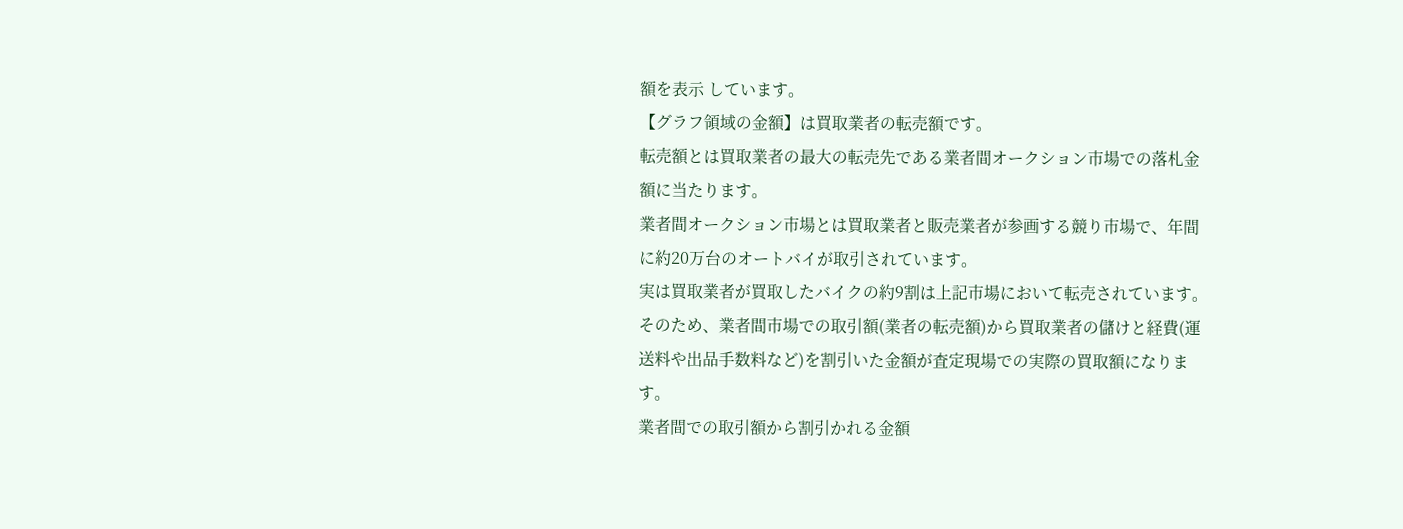額を表示 しています。
【グラフ領域の金額】は買取業者の転売額です。
転売額とは買取業者の最大の転売先である業者間オークション市場での落札金額に当たります。
業者間オークション市場とは買取業者と販売業者が参画する競り市場で、年間に約20万台のオートバイが取引されています。
実は買取業者が買取したバイクの約9割は上記市場において転売されています。
そのため、業者間市場での取引額(業者の転売額)から買取業者の儲けと経費(運送料や出品手数料など)を割引いた金額が査定現場での実際の買取額になります。
業者間での取引額から割引かれる金額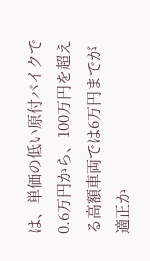は、単価の低い原付バイクで0.6万円から、100万円を超える高額車両では6万円までが適正か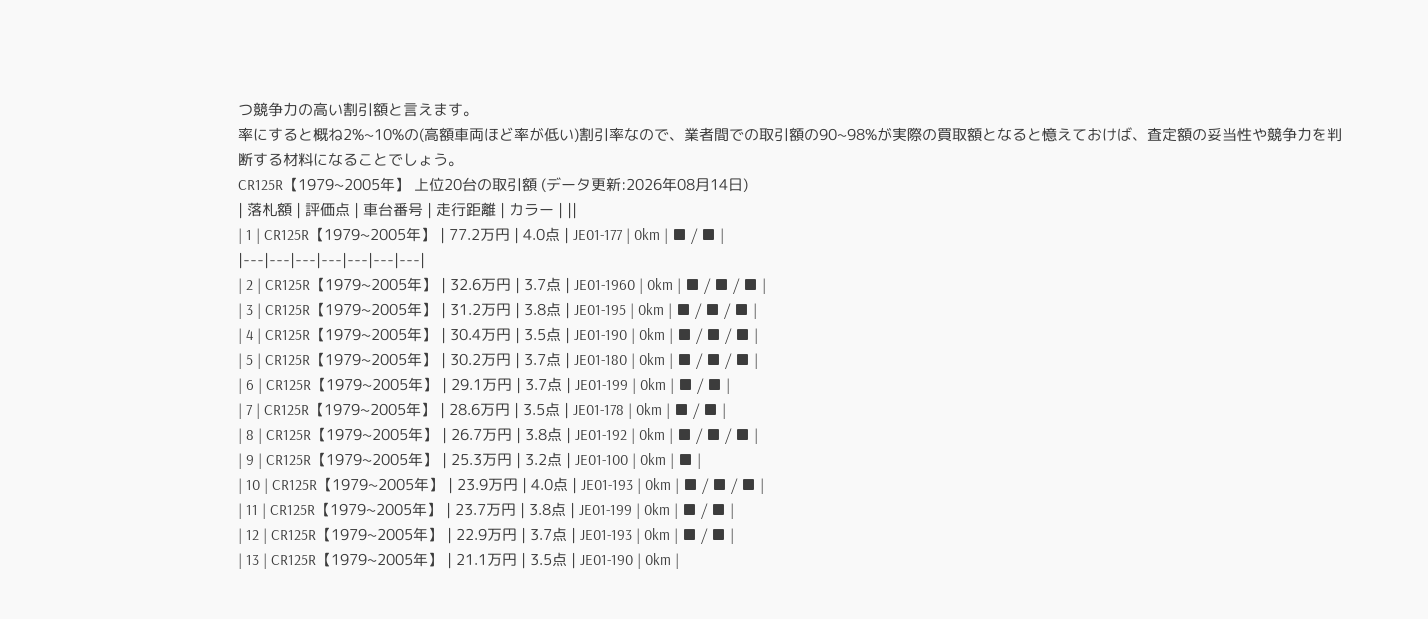つ競争力の高い割引額と言えます。
率にすると概ね2%~10%の(高額車両ほど率が低い)割引率なので、業者間での取引額の90~98%が実際の買取額となると憶えておけば、査定額の妥当性や競争力を判断する材料になることでしょう。
CR125R【1979~2005年】 上位20台の取引額 (データ更新:2026年08月14日)
| 落札額 | 評価点 | 車台番号 | 走行距離 | カラー | ||
| 1 | CR125R【1979~2005年】 | 77.2万円 | 4.0点 | JE01-177 | 0km | ■ / ■ |
|---|---|---|---|---|---|---|
| 2 | CR125R【1979~2005年】 | 32.6万円 | 3.7点 | JE01-1960 | 0km | ■ / ■ / ■ |
| 3 | CR125R【1979~2005年】 | 31.2万円 | 3.8点 | JE01-195 | 0km | ■ / ■ / ■ |
| 4 | CR125R【1979~2005年】 | 30.4万円 | 3.5点 | JE01-190 | 0km | ■ / ■ / ■ |
| 5 | CR125R【1979~2005年】 | 30.2万円 | 3.7点 | JE01-180 | 0km | ■ / ■ / ■ |
| 6 | CR125R【1979~2005年】 | 29.1万円 | 3.7点 | JE01-199 | 0km | ■ / ■ |
| 7 | CR125R【1979~2005年】 | 28.6万円 | 3.5点 | JE01-178 | 0km | ■ / ■ |
| 8 | CR125R【1979~2005年】 | 26.7万円 | 3.8点 | JE01-192 | 0km | ■ / ■ / ■ |
| 9 | CR125R【1979~2005年】 | 25.3万円 | 3.2点 | JE01-100 | 0km | ■ |
| 10 | CR125R【1979~2005年】 | 23.9万円 | 4.0点 | JE01-193 | 0km | ■ / ■ / ■ |
| 11 | CR125R【1979~2005年】 | 23.7万円 | 3.8点 | JE01-199 | 0km | ■ / ■ |
| 12 | CR125R【1979~2005年】 | 22.9万円 | 3.7点 | JE01-193 | 0km | ■ / ■ |
| 13 | CR125R【1979~2005年】 | 21.1万円 | 3.5点 | JE01-190 | 0km |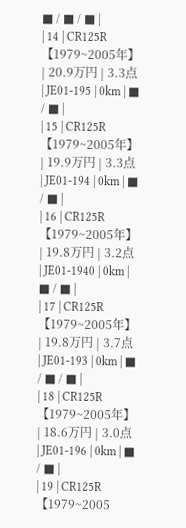■ / ■ / ■ |
| 14 | CR125R【1979~2005年】 | 20.9万円 | 3.3点 | JE01-195 | 0km | ■ / ■ |
| 15 | CR125R【1979~2005年】 | 19.9万円 | 3.3点 | JE01-194 | 0km | ■ / ■ |
| 16 | CR125R【1979~2005年】 | 19.8万円 | 3.2点 | JE01-1940 | 0km | ■ / ■ |
| 17 | CR125R【1979~2005年】 | 19.8万円 | 3.7点 | JE01-193 | 0km | ■ / ■ / ■ |
| 18 | CR125R【1979~2005年】 | 18.6万円 | 3.0点 | JE01-196 | 0km | ■ / ■ |
| 19 | CR125R【1979~2005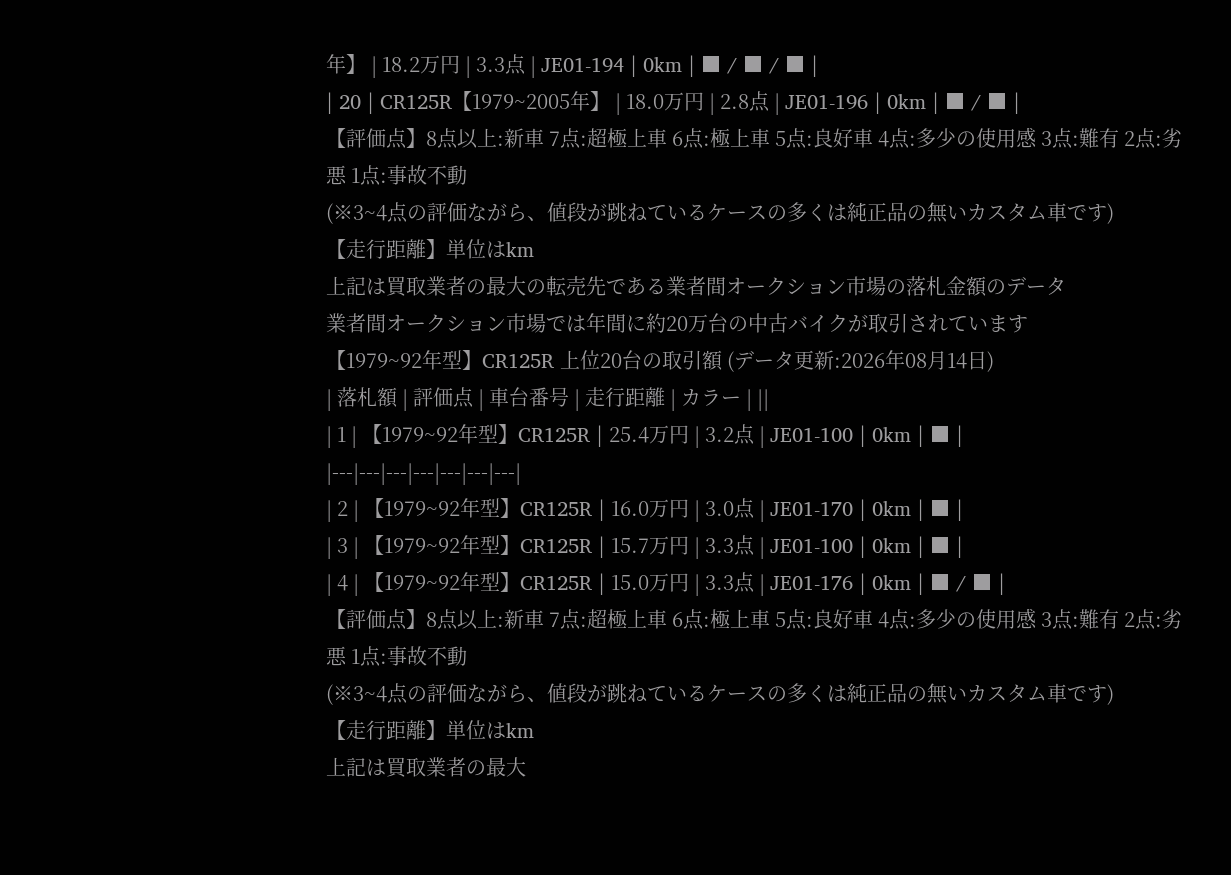年】 | 18.2万円 | 3.3点 | JE01-194 | 0km | ■ / ■ / ■ |
| 20 | CR125R【1979~2005年】 | 18.0万円 | 2.8点 | JE01-196 | 0km | ■ / ■ |
【評価点】8点以上:新車 7点:超極上車 6点:極上車 5点:良好車 4点:多少の使用感 3点:難有 2点:劣悪 1点:事故不動
(※3~4点の評価ながら、値段が跳ねているケースの多くは純正品の無いカスタム車です)
【走行距離】単位はkm
上記は買取業者の最大の転売先である業者間オークション市場の落札金額のデータ
業者間オークション市場では年間に約20万台の中古バイクが取引されています
【1979~92年型】CR125R 上位20台の取引額 (データ更新:2026年08月14日)
| 落札額 | 評価点 | 車台番号 | 走行距離 | カラー | ||
| 1 | 【1979~92年型】CR125R | 25.4万円 | 3.2点 | JE01-100 | 0km | ■ |
|---|---|---|---|---|---|---|
| 2 | 【1979~92年型】CR125R | 16.0万円 | 3.0点 | JE01-170 | 0km | ■ |
| 3 | 【1979~92年型】CR125R | 15.7万円 | 3.3点 | JE01-100 | 0km | ■ |
| 4 | 【1979~92年型】CR125R | 15.0万円 | 3.3点 | JE01-176 | 0km | ■ / ■ |
【評価点】8点以上:新車 7点:超極上車 6点:極上車 5点:良好車 4点:多少の使用感 3点:難有 2点:劣悪 1点:事故不動
(※3~4点の評価ながら、値段が跳ねているケースの多くは純正品の無いカスタム車です)
【走行距離】単位はkm
上記は買取業者の最大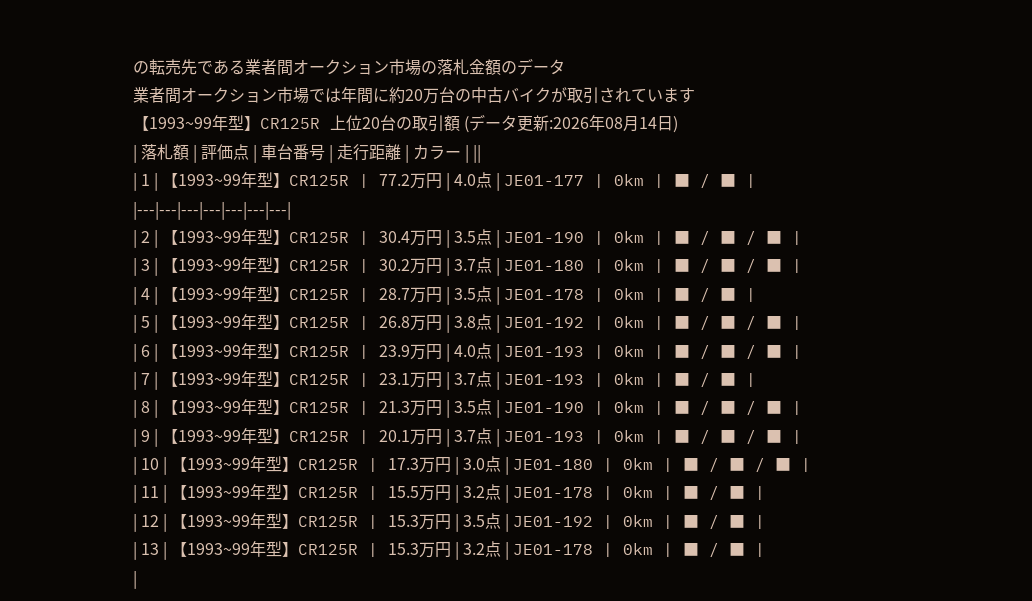の転売先である業者間オークション市場の落札金額のデータ
業者間オークション市場では年間に約20万台の中古バイクが取引されています
【1993~99年型】CR125R 上位20台の取引額 (データ更新:2026年08月14日)
| 落札額 | 評価点 | 車台番号 | 走行距離 | カラー | ||
| 1 | 【1993~99年型】CR125R | 77.2万円 | 4.0点 | JE01-177 | 0km | ■ / ■ |
|---|---|---|---|---|---|---|
| 2 | 【1993~99年型】CR125R | 30.4万円 | 3.5点 | JE01-190 | 0km | ■ / ■ / ■ |
| 3 | 【1993~99年型】CR125R | 30.2万円 | 3.7点 | JE01-180 | 0km | ■ / ■ / ■ |
| 4 | 【1993~99年型】CR125R | 28.7万円 | 3.5点 | JE01-178 | 0km | ■ / ■ |
| 5 | 【1993~99年型】CR125R | 26.8万円 | 3.8点 | JE01-192 | 0km | ■ / ■ / ■ |
| 6 | 【1993~99年型】CR125R | 23.9万円 | 4.0点 | JE01-193 | 0km | ■ / ■ / ■ |
| 7 | 【1993~99年型】CR125R | 23.1万円 | 3.7点 | JE01-193 | 0km | ■ / ■ |
| 8 | 【1993~99年型】CR125R | 21.3万円 | 3.5点 | JE01-190 | 0km | ■ / ■ / ■ |
| 9 | 【1993~99年型】CR125R | 20.1万円 | 3.7点 | JE01-193 | 0km | ■ / ■ / ■ |
| 10 | 【1993~99年型】CR125R | 17.3万円 | 3.0点 | JE01-180 | 0km | ■ / ■ / ■ |
| 11 | 【1993~99年型】CR125R | 15.5万円 | 3.2点 | JE01-178 | 0km | ■ / ■ |
| 12 | 【1993~99年型】CR125R | 15.3万円 | 3.5点 | JE01-192 | 0km | ■ / ■ |
| 13 | 【1993~99年型】CR125R | 15.3万円 | 3.2点 | JE01-178 | 0km | ■ / ■ |
|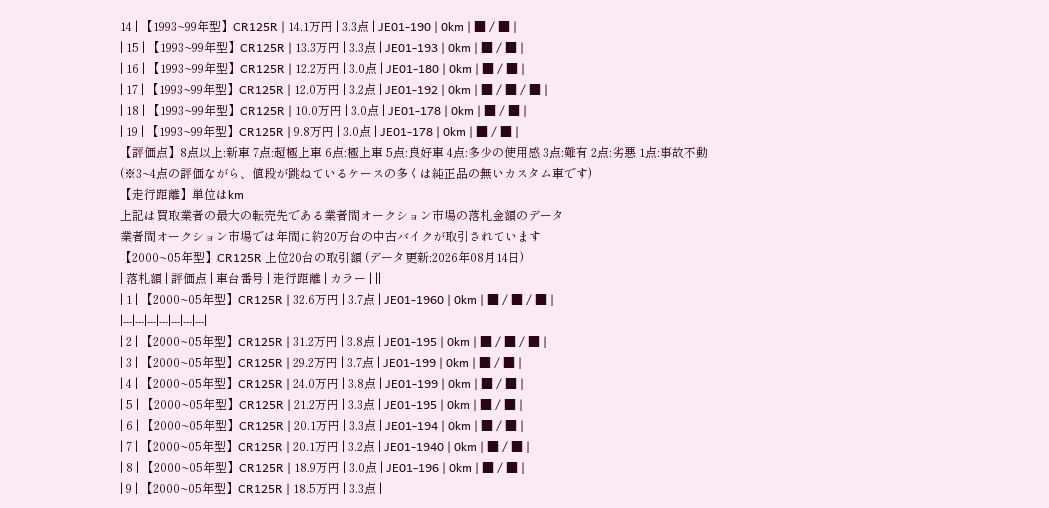14 | 【1993~99年型】CR125R | 14.1万円 | 3.3点 | JE01-190 | 0km | ■ / ■ |
| 15 | 【1993~99年型】CR125R | 13.3万円 | 3.3点 | JE01-193 | 0km | ■ / ■ |
| 16 | 【1993~99年型】CR125R | 12.2万円 | 3.0点 | JE01-180 | 0km | ■ / ■ |
| 17 | 【1993~99年型】CR125R | 12.0万円 | 3.2点 | JE01-192 | 0km | ■ / ■ / ■ |
| 18 | 【1993~99年型】CR125R | 10.0万円 | 3.0点 | JE01-178 | 0km | ■ / ■ |
| 19 | 【1993~99年型】CR125R | 9.8万円 | 3.0点 | JE01-178 | 0km | ■ / ■ |
【評価点】8点以上:新車 7点:超極上車 6点:極上車 5点:良好車 4点:多少の使用感 3点:難有 2点:劣悪 1点:事故不動
(※3~4点の評価ながら、値段が跳ねているケースの多くは純正品の無いカスタム車です)
【走行距離】単位はkm
上記は買取業者の最大の転売先である業者間オークション市場の落札金額のデータ
業者間オークション市場では年間に約20万台の中古バイクが取引されています
【2000~05年型】CR125R 上位20台の取引額 (データ更新:2026年08月14日)
| 落札額 | 評価点 | 車台番号 | 走行距離 | カラー | ||
| 1 | 【2000~05年型】CR125R | 32.6万円 | 3.7点 | JE01-1960 | 0km | ■ / ■ / ■ |
|---|---|---|---|---|---|---|
| 2 | 【2000~05年型】CR125R | 31.2万円 | 3.8点 | JE01-195 | 0km | ■ / ■ / ■ |
| 3 | 【2000~05年型】CR125R | 29.2万円 | 3.7点 | JE01-199 | 0km | ■ / ■ |
| 4 | 【2000~05年型】CR125R | 24.0万円 | 3.8点 | JE01-199 | 0km | ■ / ■ |
| 5 | 【2000~05年型】CR125R | 21.2万円 | 3.3点 | JE01-195 | 0km | ■ / ■ |
| 6 | 【2000~05年型】CR125R | 20.1万円 | 3.3点 | JE01-194 | 0km | ■ / ■ |
| 7 | 【2000~05年型】CR125R | 20.1万円 | 3.2点 | JE01-1940 | 0km | ■ / ■ |
| 8 | 【2000~05年型】CR125R | 18.9万円 | 3.0点 | JE01-196 | 0km | ■ / ■ |
| 9 | 【2000~05年型】CR125R | 18.5万円 | 3.3点 |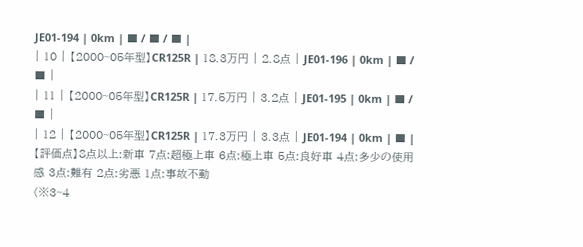JE01-194 | 0km | ■ / ■ / ■ |
| 10 | 【2000~05年型】CR125R | 18.3万円 | 2.8点 | JE01-196 | 0km | ■ / ■ |
| 11 | 【2000~05年型】CR125R | 17.5万円 | 3.2点 | JE01-195 | 0km | ■ / ■ |
| 12 | 【2000~05年型】CR125R | 17.3万円 | 3.3点 | JE01-194 | 0km | ■ |
【評価点】8点以上:新車 7点:超極上車 6点:極上車 5点:良好車 4点:多少の使用感 3点:難有 2点:劣悪 1点:事故不動
(※3~4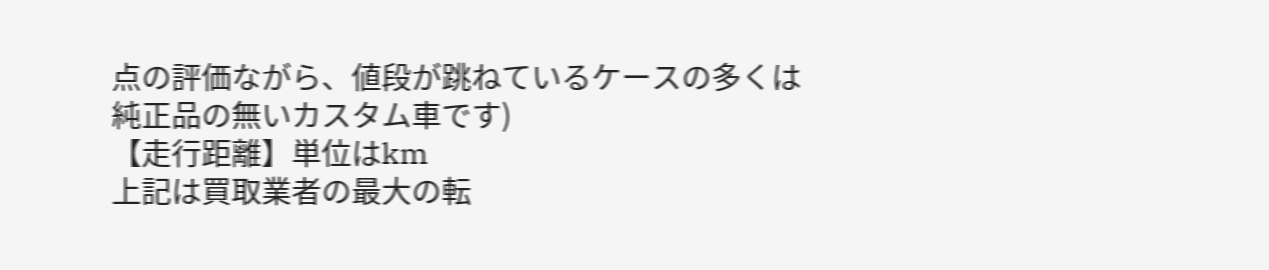点の評価ながら、値段が跳ねているケースの多くは純正品の無いカスタム車です)
【走行距離】単位はkm
上記は買取業者の最大の転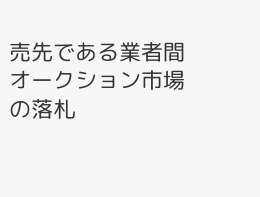売先である業者間オークション市場の落札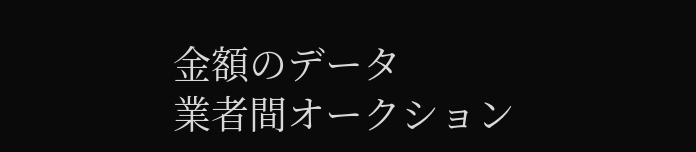金額のデータ
業者間オークション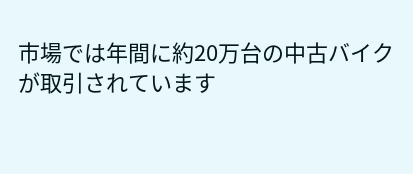市場では年間に約20万台の中古バイクが取引されています